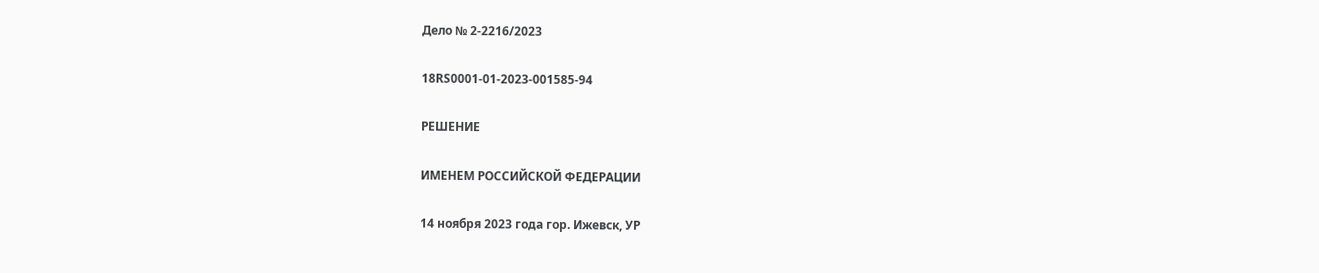Дело № 2-2216/2023

18RS0001-01-2023-001585-94

РЕШЕНИЕ

ИМЕНЕМ РОССИЙСКОЙ ФЕДЕРАЦИИ

14 ноября 2023 года гор. Ижевск, УР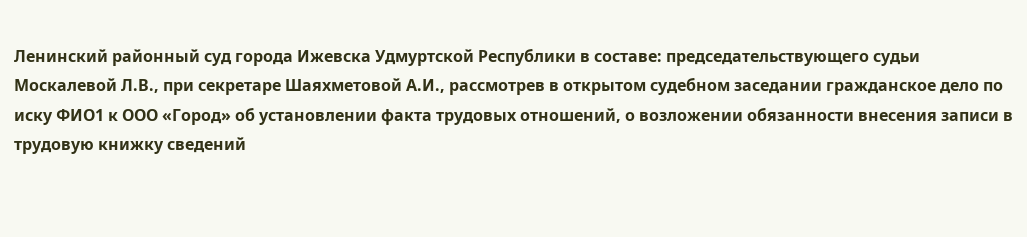Ленинский районный суд города Ижевска Удмуртской Республики в составе: председательствующего судьи Москалевой Л.В., при секретаре Шаяхметовой А.И., рассмотрев в открытом судебном заседании гражданское дело по иску ФИО1 к ООО «Город» об установлении факта трудовых отношений, о возложении обязанности внесения записи в трудовую книжку сведений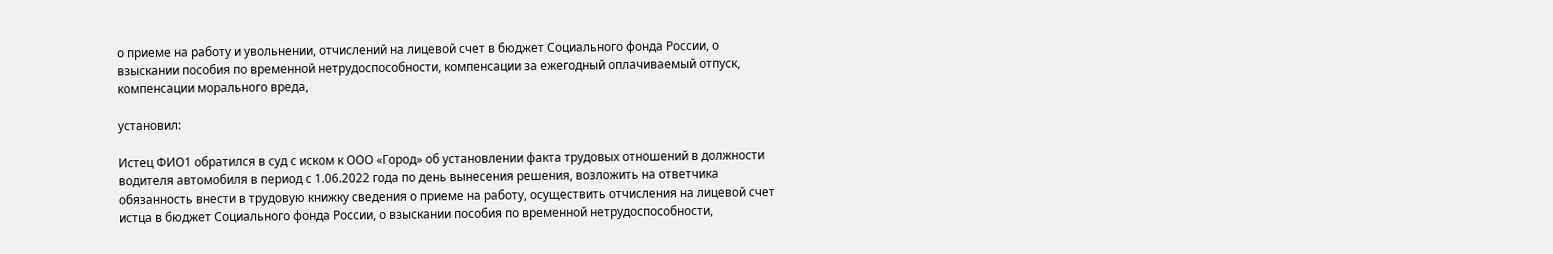о приеме на работу и увольнении, отчислений на лицевой счет в бюджет Социального фонда России, о взыскании пособия по временной нетрудоспособности, компенсации за ежегодный оплачиваемый отпуск, компенсации морального вреда,

установил:

Истец ФИО1 обратился в суд с иском к ООО «Город» об установлении факта трудовых отношений в должности водителя автомобиля в период с 1.06.2022 года по день вынесения решения, возложить на ответчика обязанность внести в трудовую книжку сведения о приеме на работу, осуществить отчисления на лицевой счет истца в бюджет Социального фонда России, о взыскании пособия по временной нетрудоспособности,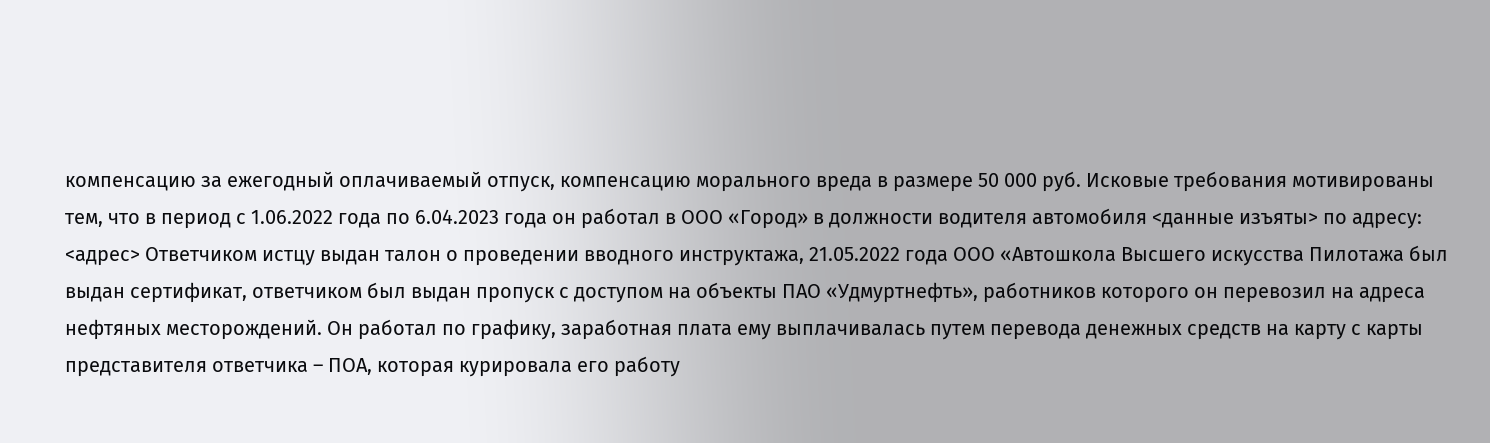компенсацию за ежегодный оплачиваемый отпуск, компенсацию морального вреда в размере 50 000 руб. Исковые требования мотивированы тем, что в период с 1.06.2022 года по 6.04.2023 года он работал в ООО «Город» в должности водителя автомобиля <данные изъяты> по адресу: <адрес> Ответчиком истцу выдан талон о проведении вводного инструктажа, 21.05.2022 года ООО «Автошкола Высшего искусства Пилотажа был выдан сертификат, ответчиком был выдан пропуск с доступом на объекты ПАО «Удмуртнефть», работников которого он перевозил на адреса нефтяных месторождений. Он работал по графику, заработная плата ему выплачивалась путем перевода денежных средств на карту с карты представителя ответчика – ПОА, которая курировала его работу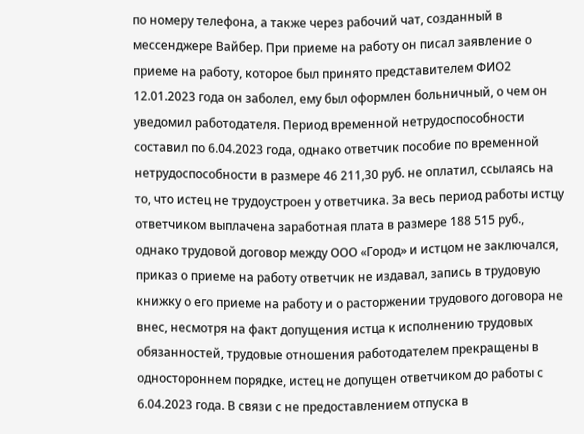по номеру телефона, а также через рабочий чат, созданный в мессенджере Вайбер. При приеме на работу он писал заявление о приеме на работу, которое был принято представителем ФИО2 12.01.2023 года он заболел, ему был оформлен больничный, о чем он уведомил работодателя. Период временной нетрудоспособности составил по 6.04.2023 года, однако ответчик пособие по временной нетрудоспособности в размере 46 211,30 руб. не оплатил, ссылаясь на то, что истец не трудоустроен у ответчика. За весь период работы истцу ответчиком выплачена заработная плата в размере 188 515 руб., однако трудовой договор между ООО «Город» и истцом не заключался, приказ о приеме на работу ответчик не издавал, запись в трудовую книжку о его приеме на работу и о расторжении трудового договора не внес, несмотря на факт допущения истца к исполнению трудовых обязанностей, трудовые отношения работодателем прекращены в одностороннем порядке, истец не допущен ответчиком до работы с 6.04.2023 года. В связи с не предоставлением отпуска в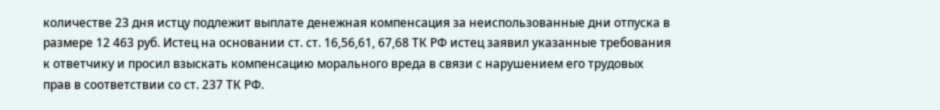количестве 23 дня истцу подлежит выплате денежная компенсация за неиспользованные дни отпуска в размере 12 463 руб. Истец на основании ст. ст. 16,56,61, 67,68 ТК РФ истец заявил указанные требования к ответчику и просил взыскать компенсацию морального вреда в связи с нарушением его трудовых прав в соответствии со ст. 237 ТК РФ.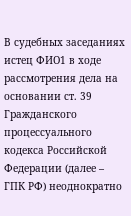В судебных заседаниях истец ФИО1 в ходе рассмотрения дела на основании ст. 39 Гражданского процессуального кодекса Российской Федерации (далее – ГПК РФ) неоднократно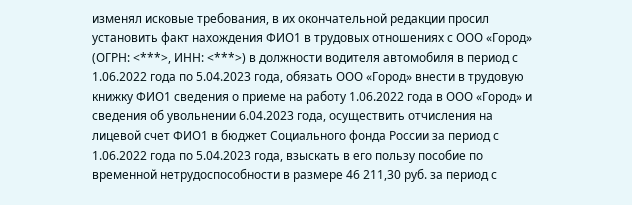изменял исковые требования, в их окончательной редакции просил установить факт нахождения ФИО1 в трудовых отношениях с ООО «Город» (ОГРН: <***>, ИНН: <***>) в должности водителя автомобиля в период с 1.06.2022 года по 5.04.2023 года, обязать ООО «Город» внести в трудовую книжку ФИО1 сведения о приеме на работу 1.06.2022 года в ООО «Город» и сведения об увольнении 6.04.2023 года, осуществить отчисления на лицевой счет ФИО1 в бюджет Социального фонда России за период с 1.06.2022 года по 5.04.2023 года, взыскать в его пользу пособие по временной нетрудоспособности в размере 46 211,30 руб. за период с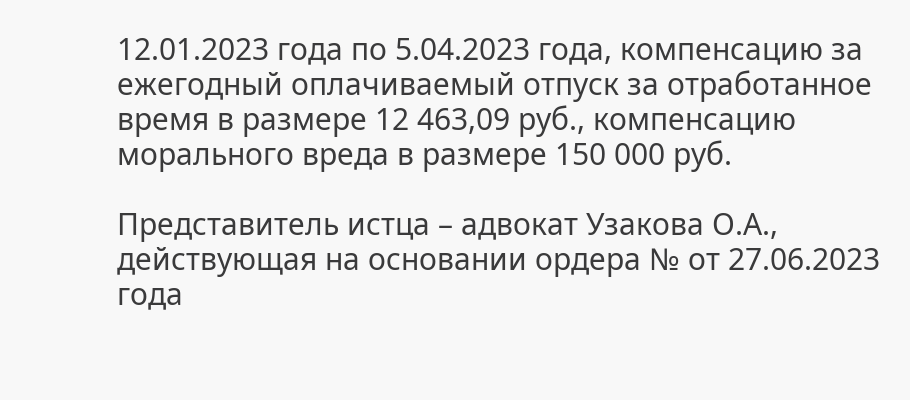12.01.2023 года по 5.04.2023 года, компенсацию за ежегодный оплачиваемый отпуск за отработанное время в размере 12 463,09 руб., компенсацию морального вреда в размере 150 000 руб.

Представитель истца – адвокат Узакова О.А., действующая на основании ордера № от 27.06.2023 года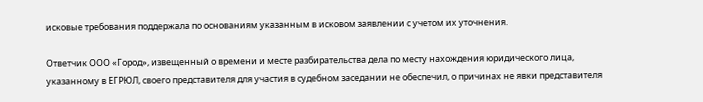исковые требования поддержала по основаниям указанным в исковом заявлении с учетом их уточнения.

Ответчик ООО «Город», извещенный о времени и месте разбирательства дела по месту нахождения юридического лица, указанному в ЕГРЮЛ, своего представителя для участия в судебном заседании не обеспечил, о причинах не явки представителя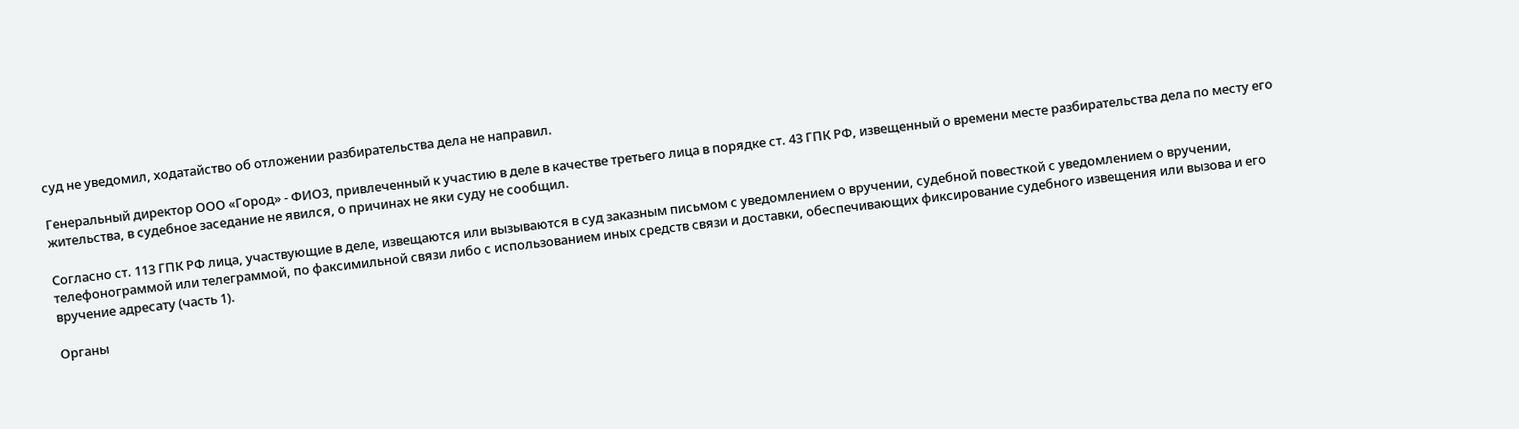суд не уведомил, ходатайство об отложении разбирательства дела не направил.

Генеральный директор ООО «Город» - ФИО3, привлеченный к участию в деле в качестве третьего лица в порядке ст. 43 ГПК РФ, извещенный о времени месте разбирательства дела по месту его жительства, в судебное заседание не явился, о причинах не яки суду не сообщил.

Согласно ст. 113 ГПК РФ лица, участвующие в деле, извещаются или вызываются в суд заказным письмом с уведомлением о вручении, судебной повесткой с уведомлением о вручении, телефонограммой или телеграммой, по факсимильной связи либо с использованием иных средств связи и доставки, обеспечивающих фиксирование судебного извещения или вызова и его вручение адресату (часть 1).

Органы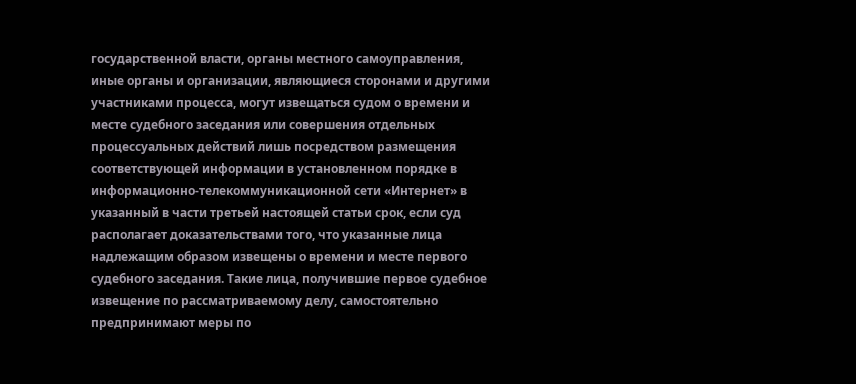государственной власти, органы местного самоуправления, иные органы и организации, являющиеся сторонами и другими участниками процесса, могут извещаться судом о времени и месте судебного заседания или совершения отдельных процессуальных действий лишь посредством размещения соответствующей информации в установленном порядке в информационно-телекоммуникационной сети «Интернет» в указанный в части третьей настоящей статьи срок, если суд располагает доказательствами того, что указанные лица надлежащим образом извещены о времени и месте первого судебного заседания. Такие лица, получившие первое судебное извещение по рассматриваемому делу, самостоятельно предпринимают меры по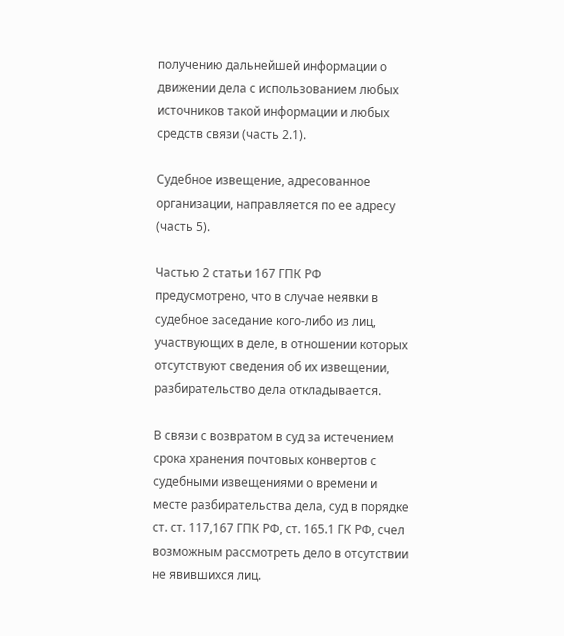получению дальнейшей информации о движении дела с использованием любых источников такой информации и любых средств связи (часть 2.1).

Судебное извещение, адресованное организации, направляется по ее адресу (часть 5).

Частью 2 статьи 167 ГПК РФ предусмотрено, что в случае неявки в судебное заседание кого-либо из лиц, участвующих в деле, в отношении которых отсутствуют сведения об их извещении, разбирательство дела откладывается.

В связи с возвратом в суд за истечением срока хранения почтовых конвертов с судебными извещениями о времени и месте разбирательства дела, суд в порядке ст. ст. 117,167 ГПК РФ, ст. 165.1 ГК РФ, счел возможным рассмотреть дело в отсутствии не явившихся лиц.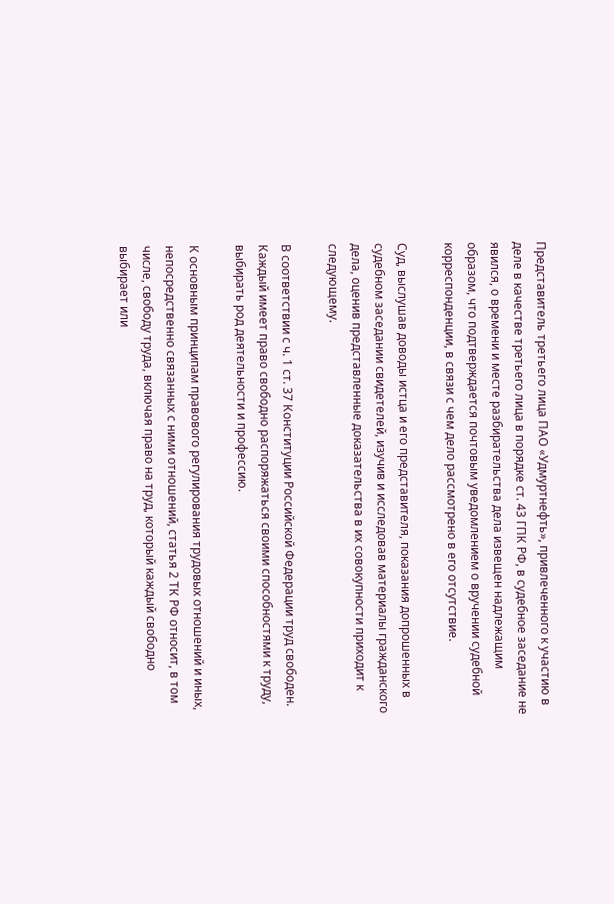Представитель третьего лица ПАО «Удмуртнефть», привлеченного к участию в деле в качестве третьего лица в порядке ст. 43 ГПК РФ, в судебное заседание не явился, о времени и месте разбирательства дела извещен надлежащим образом, что подтверждается почтовым уведомлением о вручении судебной корреспонденции, в связи с чем дело рассмотрено в его отсутствие.

Суд, выслушав доводы истца и его представителя, показания допрошенных в судебном заседании свидетелей, изучив и исследовав материалы гражданского дела, оценив представленные доказательства в их совокупности приходит к следующему.

В соответствии с ч. 1 ст. 37 Конституции Российской Федерации труд свободен. Каждый имеет право свободно распоряжаться своими способностями к труду, выбирать род деятельности и профессию.

К основным принципам правового регулирования трудовых отношений и иных, непосредственно связанных с ними отношений, статья 2 ТК РФ относит, в том числе, свободу труда, включая право на труд, который каждый свободно выбирает или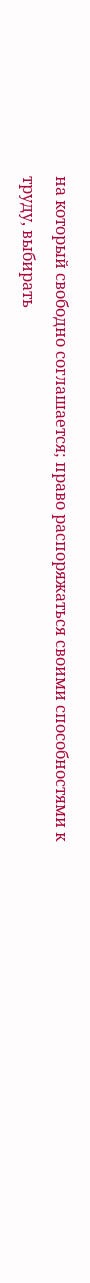на который свободно соглашается; право распоряжаться своими способностями к труду, выбирать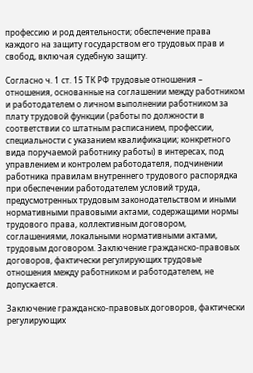профессию и род деятельности; обеспечение права каждого на защиту государством его трудовых прав и свобод, включая судебную защиту.

Согласно ч. 1 ст. 15 ТК РФ трудовые отношения – отношения, основанные на соглашении между работником и работодателем о личном выполнении работником за плату трудовой функции (работы по должности в соответствии со штатным расписанием, профессии, специальности с указанием квалификации; конкретного вида поручаемой работнику работы) в интересах, под управлением и контролем работодателя, подчинении работника правилам внутреннего трудового распорядка при обеспечении работодателем условий труда, предусмотренных трудовым законодательством и иными нормативными правовыми актами, содержащими нормы трудового права, коллективным договором, соглашениями, локальными нормативными актами, трудовым договором. Заключение гражданско-правовых договоров, фактически регулирующих трудовые отношения между работником и работодателем, не допускается.

Заключение гражданско-правовых договоров, фактически регулирующих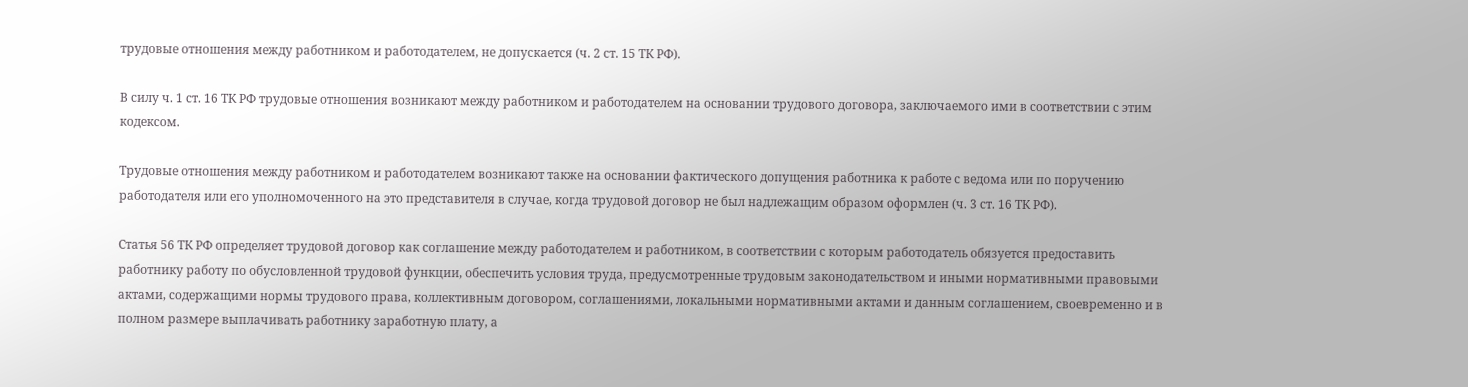трудовые отношения между работником и работодателем, не допускается (ч. 2 ст. 15 ТК РФ).

В силу ч. 1 ст. 16 ТК РФ трудовые отношения возникают между работником и работодателем на основании трудового договора, заключаемого ими в соответствии с этим кодексом.

Трудовые отношения между работником и работодателем возникают также на основании фактического допущения работника к работе с ведома или по поручению работодателя или его уполномоченного на это представителя в случае, когда трудовой договор не был надлежащим образом оформлен (ч. 3 ст. 16 ТК РФ).

Статья 56 ТК РФ определяет трудовой договор как соглашение между работодателем и работником, в соответствии с которым работодатель обязуется предоставить работнику работу по обусловленной трудовой функции, обеспечить условия труда, предусмотренные трудовым законодательством и иными нормативными правовыми актами, содержащими нормы трудового права, коллективным договором, соглашениями, локальными нормативными актами и данным соглашением, своевременно и в полном размере выплачивать работнику заработную плату, а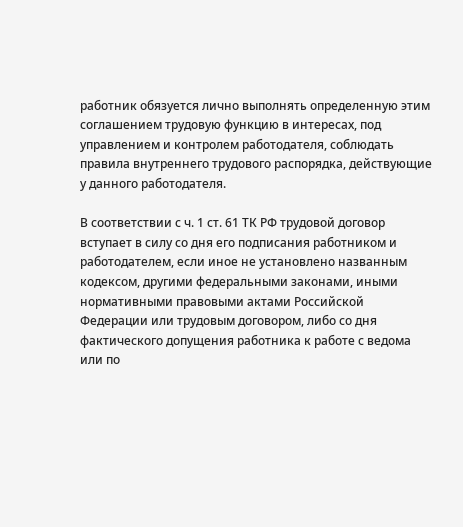работник обязуется лично выполнять определенную этим соглашением трудовую функцию в интересах, под управлением и контролем работодателя, соблюдать правила внутреннего трудового распорядка, действующие у данного работодателя.

В соответствии с ч. 1 ст. 61 ТК РФ трудовой договор вступает в силу со дня его подписания работником и работодателем, если иное не установлено названным кодексом, другими федеральными законами, иными нормативными правовыми актами Российской Федерации или трудовым договором, либо со дня фактического допущения работника к работе с ведома или по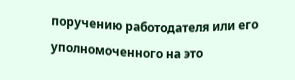поручению работодателя или его уполномоченного на это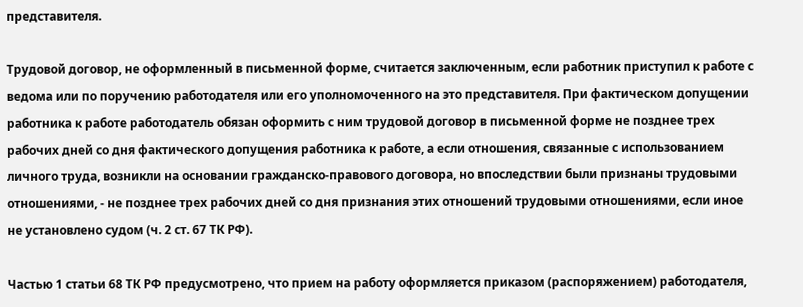представителя.

Трудовой договор, не оформленный в письменной форме, считается заключенным, если работник приступил к работе с ведома или по поручению работодателя или его уполномоченного на это представителя. При фактическом допущении работника к работе работодатель обязан оформить с ним трудовой договор в письменной форме не позднее трех рабочих дней со дня фактического допущения работника к работе, а если отношения, связанные с использованием личного труда, возникли на основании гражданско-правового договора, но впоследствии были признаны трудовыми отношениями, - не позднее трех рабочих дней со дня признания этих отношений трудовыми отношениями, если иное не установлено судом (ч. 2 ст. 67 ТК РФ).

Частью 1 статьи 68 ТК РФ предусмотрено, что прием на работу оформляется приказом (распоряжением) работодателя,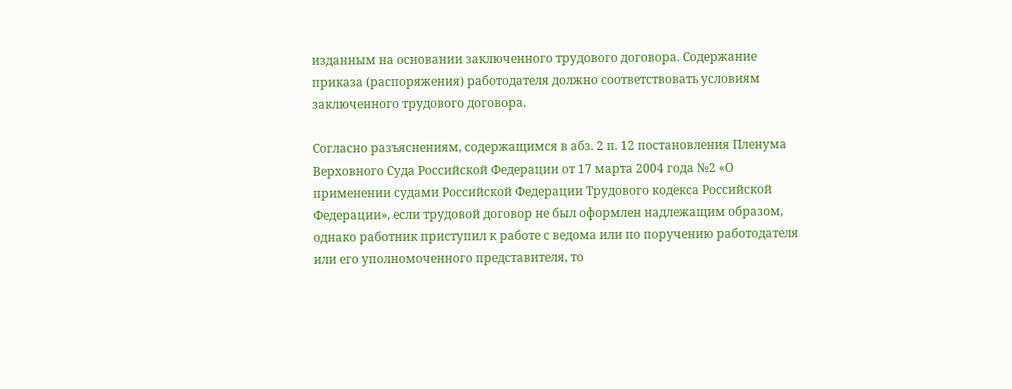изданным на основании заключенного трудового договора. Содержание приказа (распоряжения) работодателя должно соответствовать условиям заключенного трудового договора.

Согласно разъяснениям, содержащимся в абз. 2 п. 12 постановления Пленума Верховного Суда Российской Федерации от 17 марта 2004 года №2 «О применении судами Российской Федерации Трудового кодекса Российской Федерации», если трудовой договор не был оформлен надлежащим образом, однако работник приступил к работе с ведома или по поручению работодателя или его уполномоченного представителя, то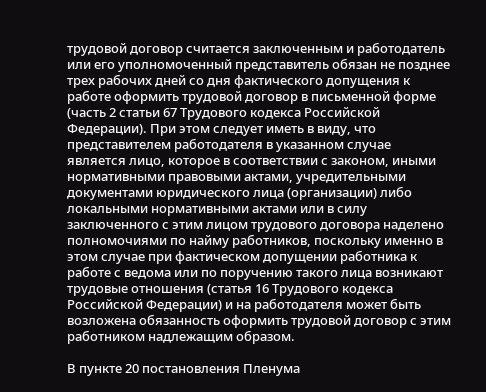трудовой договор считается заключенным и работодатель или его уполномоченный представитель обязан не позднее трех рабочих дней со дня фактического допущения к работе оформить трудовой договор в письменной форме (часть 2 статьи 67 Трудового кодекса Российской Федерации). При этом следует иметь в виду, что представителем работодателя в указанном случае является лицо, которое в соответствии с законом, иными нормативными правовыми актами, учредительными документами юридического лица (организации) либо локальными нормативными актами или в силу заключенного с этим лицом трудового договора наделено полномочиями по найму работников, поскольку именно в этом случае при фактическом допущении работника к работе с ведома или по поручению такого лица возникают трудовые отношения (статья 16 Трудового кодекса Российской Федерации) и на работодателя может быть возложена обязанность оформить трудовой договор с этим работником надлежащим образом.

В пункте 20 постановления Пленума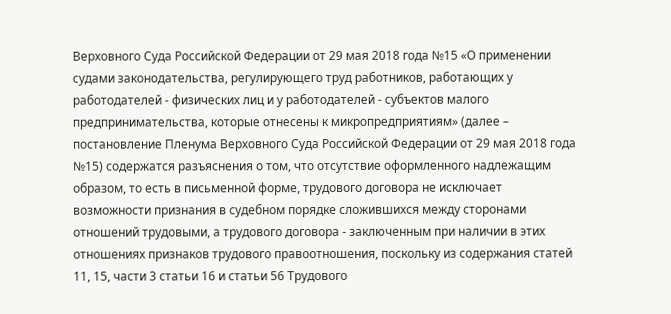Верховного Суда Российской Федерации от 29 мая 2018 года №15 «О применении судами законодательства, регулирующего труд работников, работающих у работодателей - физических лиц и у работодателей - субъектов малого предпринимательства, которые отнесены к микропредприятиям» (далее – постановление Пленума Верховного Суда Российской Федерации от 29 мая 2018 года №15) содержатся разъяснения о том, что отсутствие оформленного надлежащим образом, то есть в письменной форме, трудового договора не исключает возможности признания в судебном порядке сложившихся между сторонами отношений трудовыми, а трудового договора - заключенным при наличии в этих отношениях признаков трудового правоотношения, поскольку из содержания статей 11, 15, части 3 статьи 16 и статьи 56 Трудового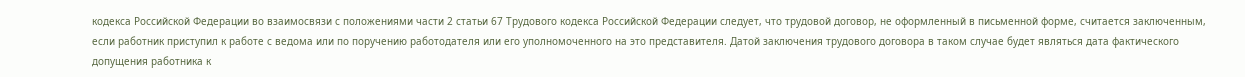кодекса Российской Федерации во взаимосвязи с положениями части 2 статьи 67 Трудового кодекса Российской Федерации следует, что трудовой договор, не оформленный в письменной форме, считается заключенным, если работник приступил к работе с ведома или по поручению работодателя или его уполномоченного на это представителя. Датой заключения трудового договора в таком случае будет являться дата фактического допущения работника к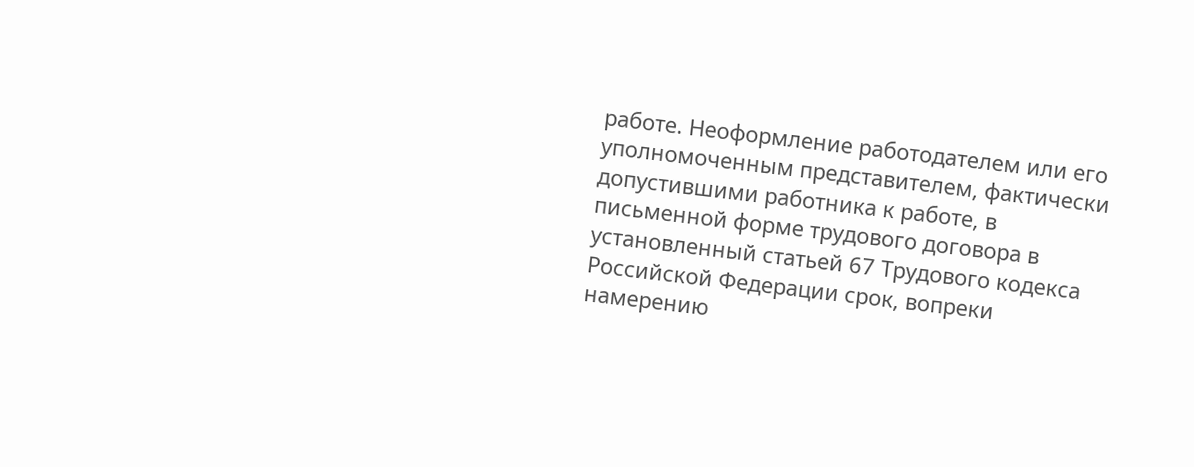работе. Неоформление работодателем или его уполномоченным представителем, фактически допустившими работника к работе, в письменной форме трудового договора в установленный статьей 67 Трудового кодекса Российской Федерации срок, вопреки намерению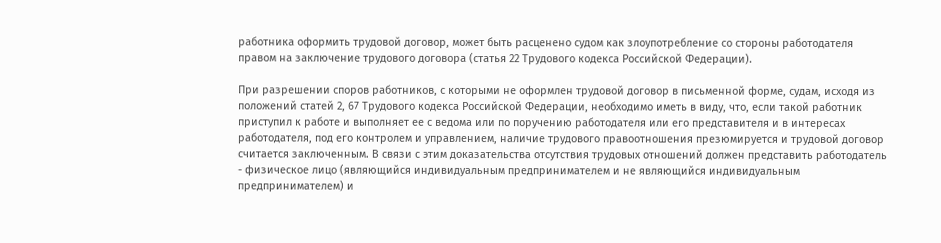работника оформить трудовой договор, может быть расценено судом как злоупотребление со стороны работодателя правом на заключение трудового договора (статья 22 Трудового кодекса Российской Федерации).

При разрешении споров работников, с которыми не оформлен трудовой договор в письменной форме, судам, исходя из положений статей 2, 67 Трудового кодекса Российской Федерации, необходимо иметь в виду, что, если такой работник приступил к работе и выполняет ее с ведома или по поручению работодателя или его представителя и в интересах работодателя, под его контролем и управлением, наличие трудового правоотношения презюмируется и трудовой договор считается заключенным. В связи с этим доказательства отсутствия трудовых отношений должен представить работодатель - физическое лицо (являющийся индивидуальным предпринимателем и не являющийся индивидуальным предпринимателем) и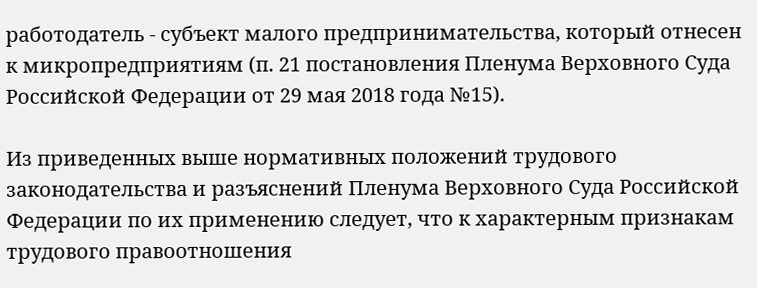работодатель - субъект малого предпринимательства, который отнесен к микропредприятиям (п. 21 постановления Пленума Верховного Суда Российской Федерации от 29 мая 2018 года №15).

Из приведенных выше нормативных положений трудового законодательства и разъяснений Пленума Верховного Суда Российской Федерации по их применению следует, что к характерным признакам трудового правоотношения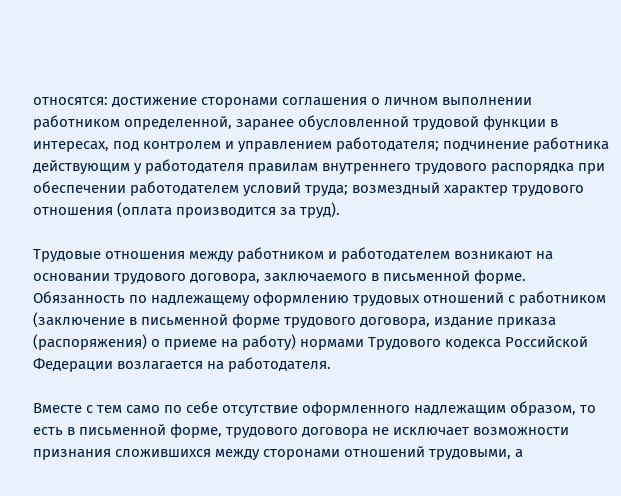относятся: достижение сторонами соглашения о личном выполнении работником определенной, заранее обусловленной трудовой функции в интересах, под контролем и управлением работодателя; подчинение работника действующим у работодателя правилам внутреннего трудового распорядка при обеспечении работодателем условий труда; возмездный характер трудового отношения (оплата производится за труд).

Трудовые отношения между работником и работодателем возникают на основании трудового договора, заключаемого в письменной форме. Обязанность по надлежащему оформлению трудовых отношений с работником (заключение в письменной форме трудового договора, издание приказа (распоряжения) о приеме на работу) нормами Трудового кодекса Российской Федерации возлагается на работодателя.

Вместе с тем само по себе отсутствие оформленного надлежащим образом, то есть в письменной форме, трудового договора не исключает возможности признания сложившихся между сторонами отношений трудовыми, а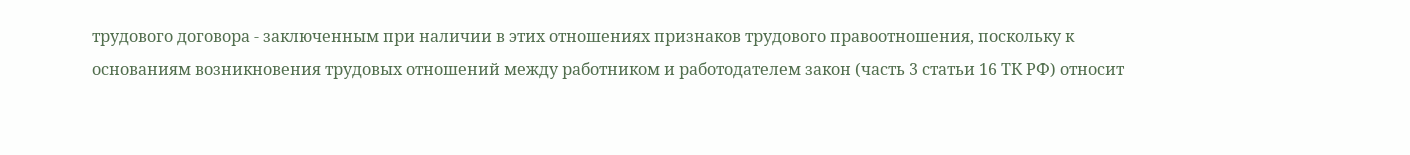трудового договора - заключенным при наличии в этих отношениях признаков трудового правоотношения, поскольку к основаниям возникновения трудовых отношений между работником и работодателем закон (часть 3 статьи 16 ТК РФ) относит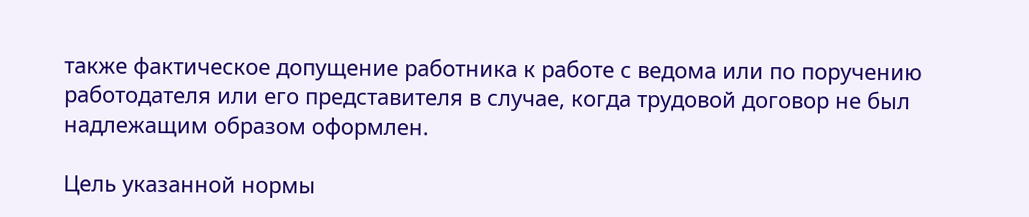также фактическое допущение работника к работе с ведома или по поручению работодателя или его представителя в случае, когда трудовой договор не был надлежащим образом оформлен.

Цель указанной нормы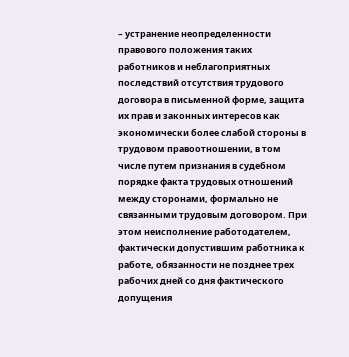– устранение неопределенности правового положения таких работников и неблагоприятных последствий отсутствия трудового договора в письменной форме, защита их прав и законных интересов как экономически более слабой стороны в трудовом правоотношении, в том числе путем признания в судебном порядке факта трудовых отношений между сторонами, формально не связанными трудовым договором. При этом неисполнение работодателем, фактически допустившим работника к работе, обязанности не позднее трех рабочих дней со дня фактического допущения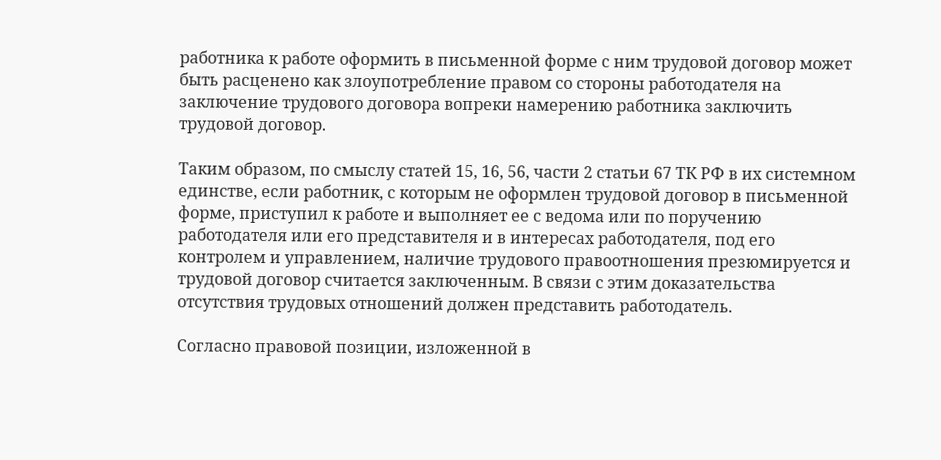работника к работе оформить в письменной форме с ним трудовой договор может быть расценено как злоупотребление правом со стороны работодателя на заключение трудового договора вопреки намерению работника заключить трудовой договор.

Таким образом, по смыслу статей 15, 16, 56, части 2 статьи 67 ТК РФ в их системном единстве, если работник, с которым не оформлен трудовой договор в письменной форме, приступил к работе и выполняет ее с ведома или по поручению работодателя или его представителя и в интересах работодателя, под его контролем и управлением, наличие трудового правоотношения презюмируется и трудовой договор считается заключенным. В связи с этим доказательства отсутствия трудовых отношений должен представить работодатель.

Согласно правовой позиции, изложенной в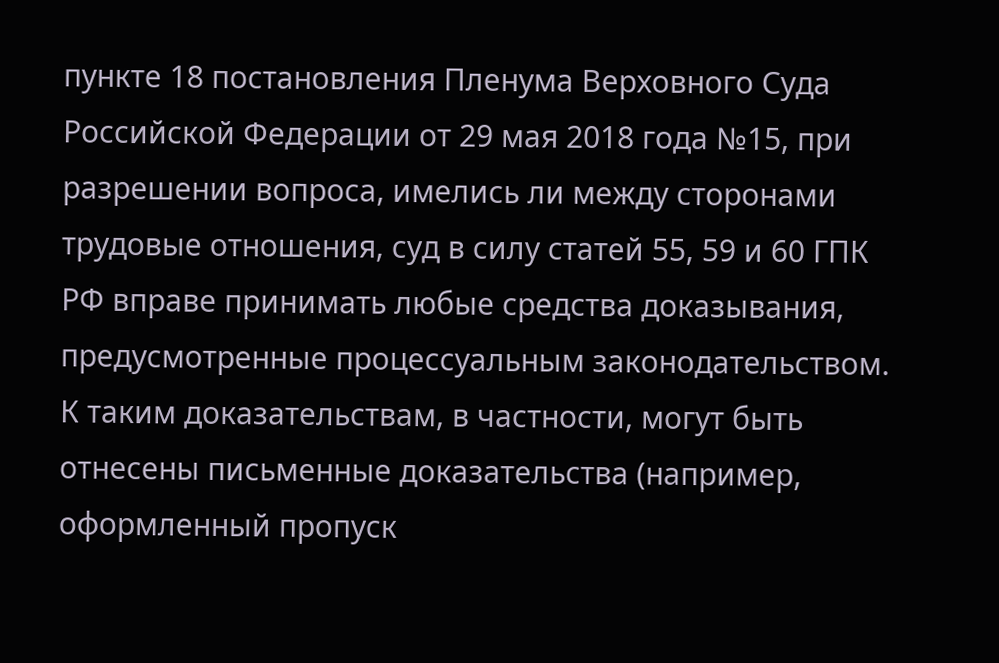пункте 18 постановления Пленума Верховного Суда Российской Федерации от 29 мая 2018 года №15, при разрешении вопроса, имелись ли между сторонами трудовые отношения, суд в силу статей 55, 59 и 60 ГПК РФ вправе принимать любые средства доказывания, предусмотренные процессуальным законодательством. К таким доказательствам, в частности, могут быть отнесены письменные доказательства (например, оформленный пропуск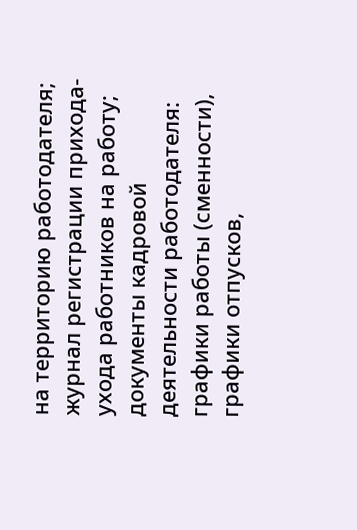на территорию работодателя; журнал регистрации прихода-ухода работников на работу; документы кадровой деятельности работодателя: графики работы (сменности), графики отпусков,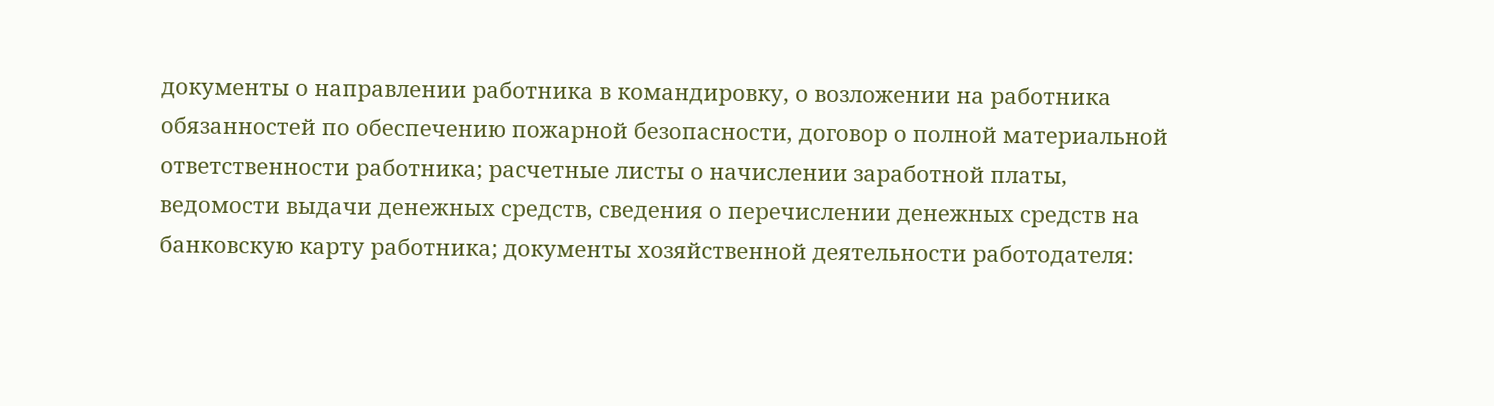документы о направлении работника в командировку, о возложении на работника обязанностей по обеспечению пожарной безопасности, договор о полной материальной ответственности работника; расчетные листы о начислении заработной платы, ведомости выдачи денежных средств, сведения о перечислении денежных средств на банковскую карту работника; документы хозяйственной деятельности работодателя: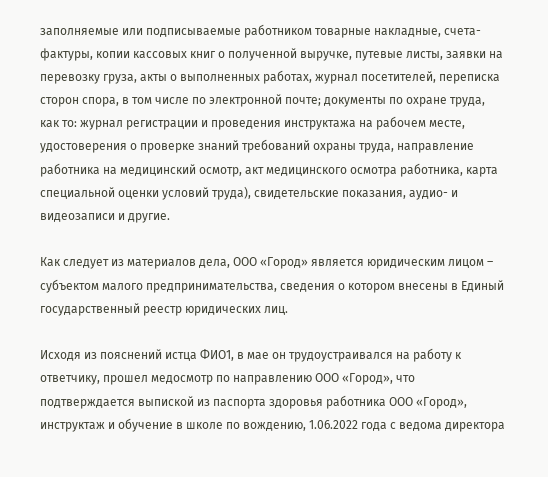заполняемые или подписываемые работником товарные накладные, счета-фактуры, копии кассовых книг о полученной выручке, путевые листы, заявки на перевозку груза, акты о выполненных работах, журнал посетителей, переписка сторон спора, в том числе по электронной почте; документы по охране труда, как то: журнал регистрации и проведения инструктажа на рабочем месте, удостоверения о проверке знаний требований охраны труда, направление работника на медицинский осмотр, акт медицинского осмотра работника, карта специальной оценки условий труда), свидетельские показания, аудио- и видеозаписи и другие.

Как следует из материалов дела, ООО «Город» является юридическим лицом – субъектом малого предпринимательства, сведения о котором внесены в Единый государственный реестр юридических лиц.

Исходя из пояснений истца ФИО1, в мае он трудоустраивался на работу к ответчику, прошел медосмотр по направлению ООО «Город», что подтверждается выпиской из паспорта здоровья работника ООО «Город», инструктаж и обучение в школе по вождению, 1.06.2022 года с ведома директора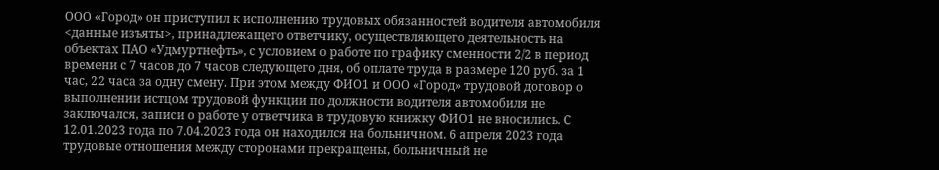ООО «Город» он приступил к исполнению трудовых обязанностей водителя автомобиля <данные изъяты>, принадлежащего ответчику, осуществляющего деятельность на объектах ПАО «Удмуртнефть», с условием о работе по графику сменности 2/2 в период времени с 7 часов до 7 часов следующего дня, об оплате труда в размере 120 руб. за 1 час, 22 часа за одну смену. При этом между ФИО1 и ООО «Город» трудовой договор о выполнении истцом трудовой функции по должности водителя автомобиля не заключался, записи о работе у ответчика в трудовую книжку ФИО1 не вносились. С 12.01.2023 года по 7.04.2023 года он находился на больничном. 6 апреля 2023 года трудовые отношения между сторонами прекращены, больничный не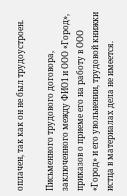оплачен, так как он не был трудоустроен.

Письменного трудового договора, заключенного между ФИО1 и ООО «Город», приказов о приеме его на работу в ООО «Город» и его увольнении, трудовой книжки истца в материалах дела не имеется.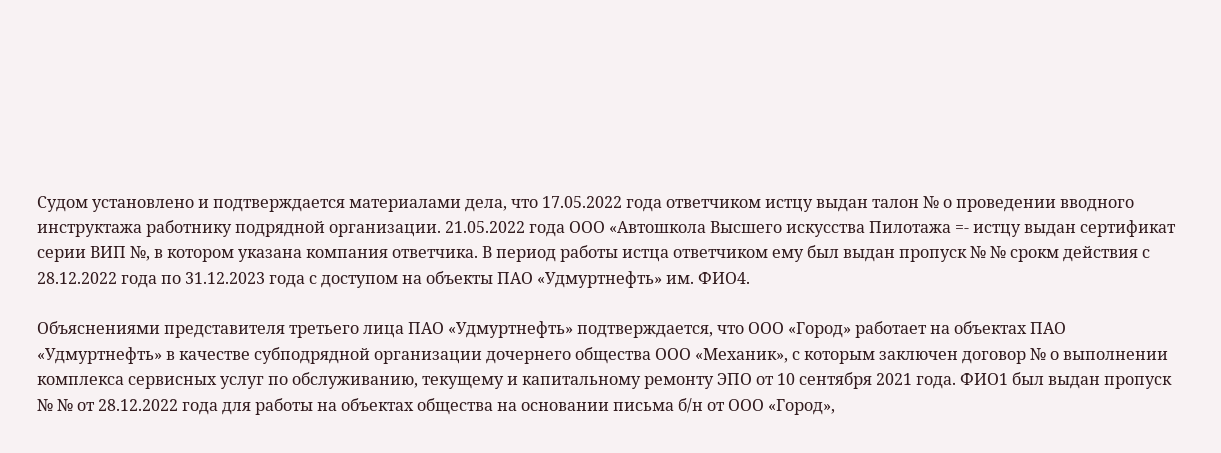Судом установлено и подтверждается материалами дела, что 17.05.2022 года ответчиком истцу выдан талон № о проведении вводного инструктажа работнику подрядной организации. 21.05.2022 года ООО «Автошкола Высшего искусства Пилотажа =- истцу выдан сертификат серии ВИП №, в котором указана компания ответчика. В период работы истца ответчиком ему был выдан пропуск № № срокм действия с 28.12.2022 года по 31.12.2023 года с доступом на объекты ПАО «Удмуртнефть» им. ФИО4.

Объяснениями представителя третьего лица ПАО «Удмуртнефть» подтверждается, что ООО «Город» работает на объектах ПАО «Удмуртнефть» в качестве субподрядной организации дочернего общества ООО «Механик», с которым заключен договор № о выполнении комплекса сервисных услуг по обслуживанию, текущему и капитальному ремонту ЭПО от 10 сентября 2021 года. ФИО1 был выдан пропуск № № от 28.12.2022 года для работы на объектах общества на основании письма б/н от ООО «Город»,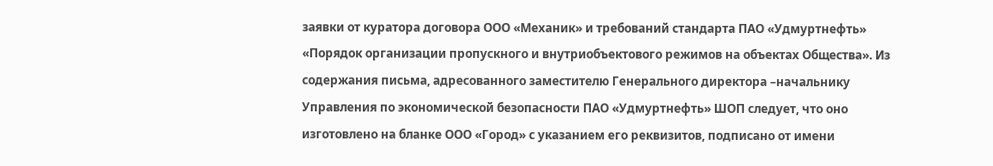заявки от куратора договора ООО «Механик» и требований стандарта ПАО «Удмуртнефть» «Порядок организации пропускного и внутриобъектового режимов на объектах Общества». Из содержания письма, адресованного заместителю Генерального директора –начальнику Управления по экономической безопасности ПАО «Удмуртнефть» ШОП следует, что оно изготовлено на бланке ООО «Город» с указанием его реквизитов, подписано от имени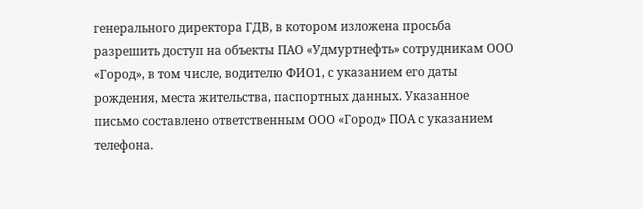генерального директора ГДВ, в котором изложена просьба разрешить доступ на объекты ПАО «Удмуртнефть» сотрудникам ООО «Город», в том числе, водителю ФИО1, с указанием его даты рождения, места жительства, паспортных данных. Указанное письмо составлено ответственным ООО «Город» ПОА с указанием телефона.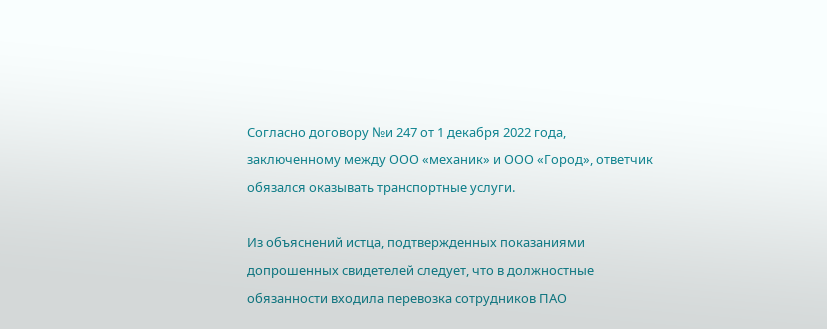Согласно договору №и 247 от 1 декабря 2022 года, заключенному между ООО «механик» и ООО «Город», ответчик обязался оказывать транспортные услуги.

Из объяснений истца, подтвержденных показаниями допрошенных свидетелей следует, что в должностные обязанности входила перевозка сотрудников ПАО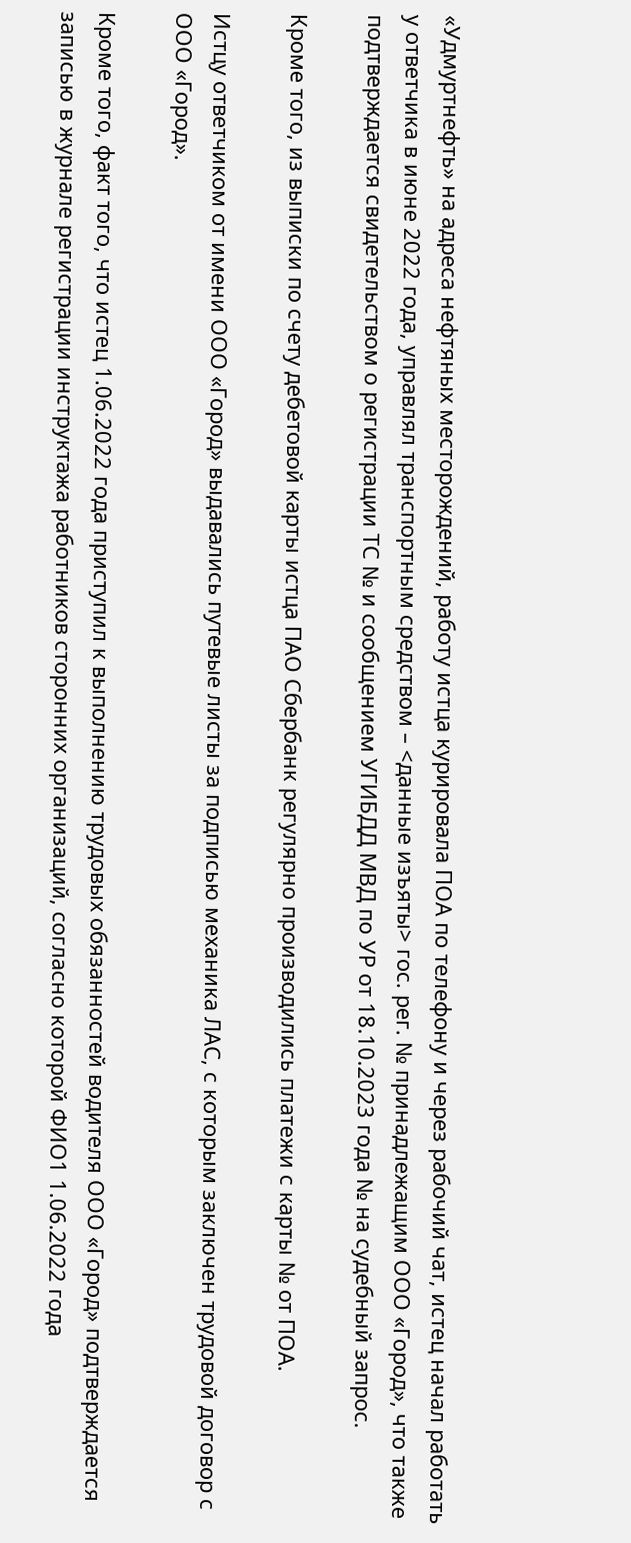«Удмуртнефть» на адреса нефтяных месторождений, работу истца курировала ПОА по телефону и через рабочий чат, истец начал работать у ответчика в июне 2022 года, управлял транспортным средством – <данные изъяты> гос. рег. № принадлежащим ООО «Город», что также подтверждается свидетельством о регистрации ТС № и сообщением УГИБДД МВД по УР от 18.10.2023 года № на судебный запрос.

Кроме того, из выписки по счету дебетовой карты истца ПАО Сбербанк регулярно производились платежи с карты № от ПОА.

Истцу ответчиком от имени ООО «Город» выдавались путевые листы за подписью механика ЛАС, с которым заключен трудовой договор с ООО «Город».

Кроме того, факт того, что истец 1.06.2022 года приступил к выполнению трудовых обязанностей водителя ООО «Город» подтверждается записью в журнале регистрации инструктажа работников сторонних организаций, согласно которой ФИО1 1.06.2022 года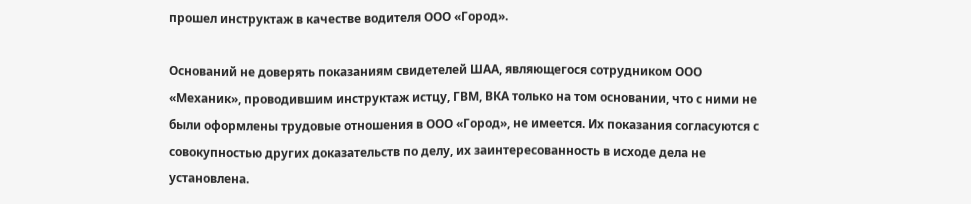прошел инструктаж в качестве водителя ООО «Город».

Оснований не доверять показаниям свидетелей ШАА, являющегося сотрудником ООО «Механик», проводившим инструктаж истцу, ГВМ, ВКА только на том основании, что с ними не были оформлены трудовые отношения в ООО «Город», не имеется. Их показания согласуются с совокупностью других доказательств по делу, их заинтересованность в исходе дела не установлена.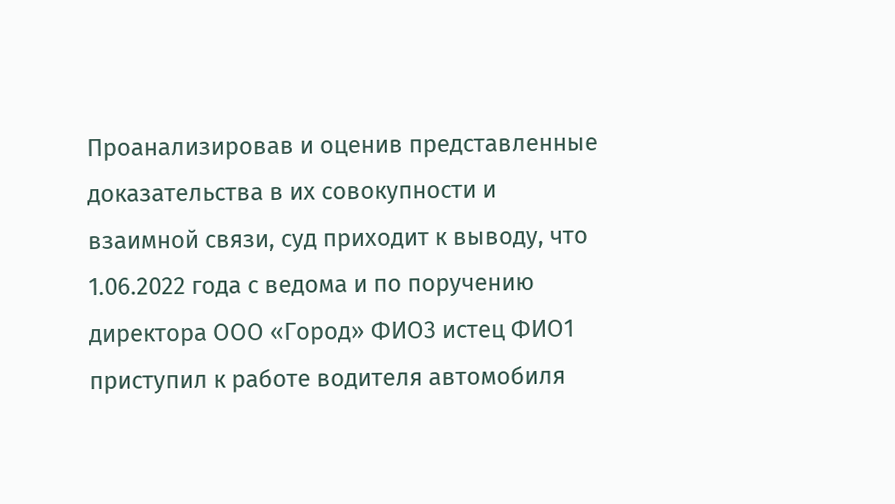Проанализировав и оценив представленные доказательства в их совокупности и взаимной связи, суд приходит к выводу, что 1.06.2022 года с ведома и по поручению директора ООО «Город» ФИО3 истец ФИО1 приступил к работе водителя автомобиля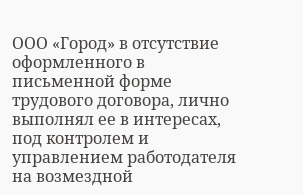ООО «Город» в отсутствие оформленного в письменной форме трудового договора, лично выполнял ее в интересах, под контролем и управлением работодателя на возмездной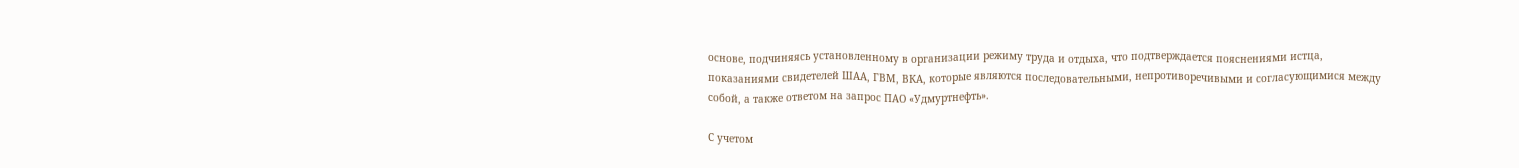основе, подчиняясь установленному в организации режиму труда и отдыха, что подтверждается пояснениями истца, показаниями свидетелей ШАА, ГВМ, ВКА, которые являются последовательными, непротиворечивыми и согласующимися между собой, а также ответом на запрос ПАО «Удмуртнефть».

С учетом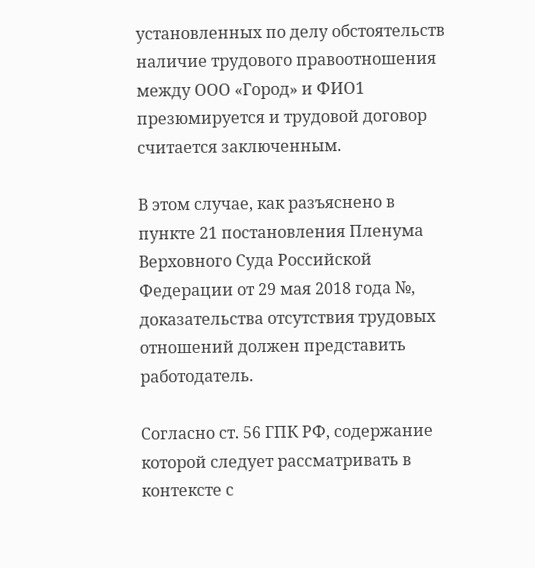установленных по делу обстоятельств наличие трудового правоотношения между ООО «Город» и ФИО1 презюмируется и трудовой договор считается заключенным.

В этом случае, как разъяснено в пункте 21 постановления Пленума Верховного Суда Российской Федерации от 29 мая 2018 года №, доказательства отсутствия трудовых отношений должен представить работодатель.

Согласно ст. 56 ГПК РФ, содержание которой следует рассматривать в контексте с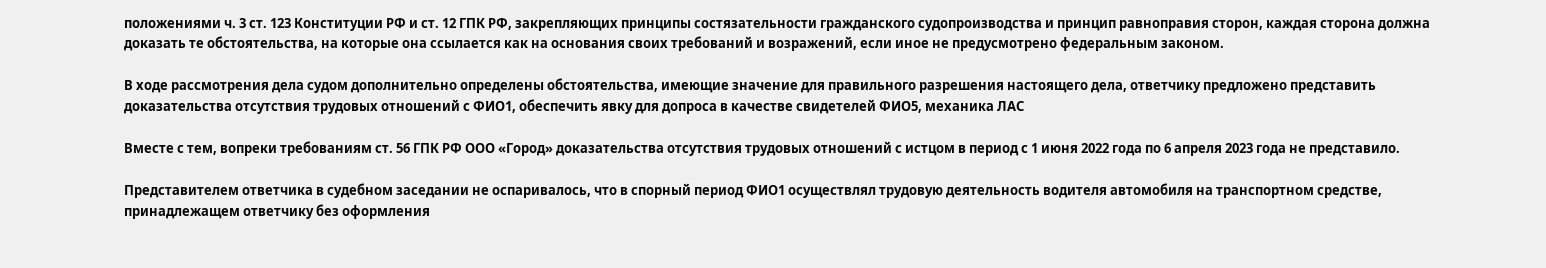положениями ч. 3 ст. 123 Конституции РФ и ст. 12 ГПК РФ, закрепляющих принципы состязательности гражданского судопроизводства и принцип равноправия сторон, каждая сторона должна доказать те обстоятельства, на которые она ссылается как на основания своих требований и возражений, если иное не предусмотрено федеральным законом.

В ходе рассмотрения дела судом дополнительно определены обстоятельства, имеющие значение для правильного разрешения настоящего дела, ответчику предложено представить доказательства отсутствия трудовых отношений с ФИО1, обеспечить явку для допроса в качестве свидетелей ФИО5, механика ЛАС

Вместе с тем, вопреки требованиям ст. 56 ГПК РФ ООО «Город» доказательства отсутствия трудовых отношений с истцом в период с 1 июня 2022 года по 6 апреля 2023 года не представило.

Представителем ответчика в судебном заседании не оспаривалось, что в спорный период ФИО1 осуществлял трудовую деятельность водителя автомобиля на транспортном средстве, принадлежащем ответчику без оформления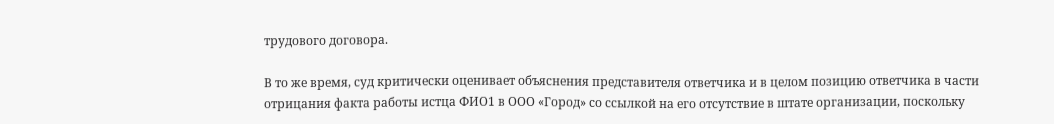трудового договора.

В то же время, суд критически оценивает объяснения представителя ответчика и в целом позицию ответчика в части отрицания факта работы истца ФИО1 в ООО «Город» со ссылкой на его отсутствие в штате организации, поскольку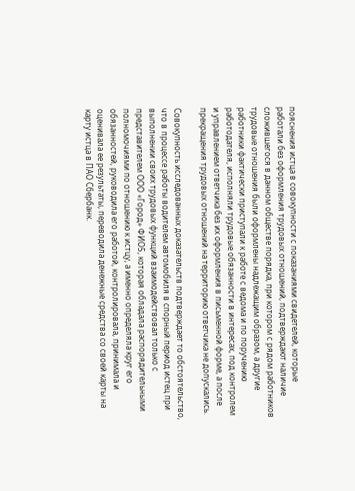пояснения истца в совокупности с показаниями свидетелей, которые работали без оформления трудовых отношений, подтверждают наличие сложившегося в данном обществе порядка, при котором с рядом работников трудовые отношения были оформлены надлежащим образом, а другие работники фактически приступали к работе с ведома и по поручению работодателя, исполняли трудовые обязанности в интересах, под контролем и управлением ответчика без их оформления в письменной форме, а после прекращения трудовых отношений на территорию ответчика не допускались.

Совокупность исследованных доказательств подтверждает то обстоятельство, что в процессе работы водителем автомобиля в спорный период истец при выполнении своих трудовых функций взаимодействовал только с представителем ООО «Город» ФИО5, которая обладала распорядительными полномочиями по отношению к истцу, а именно определяла круг его обязанностей, руководила его работой, контролировала, принимала и оценивала ее результаты, переводила денежные средства со своей карты на карту истца в ПАО Сбербанк.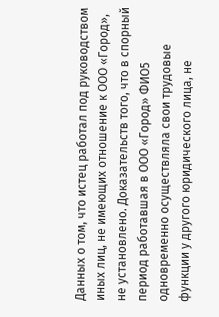Данных о том, что истец работал под руководством иных лиц, не имеющих отношение к ООО «Город», не установлено. Доказательств того, что в спорный период работавшая в ООО «Город» ФИО5 одновременно осуществляла свои трудовые функции у другого юридического лица, не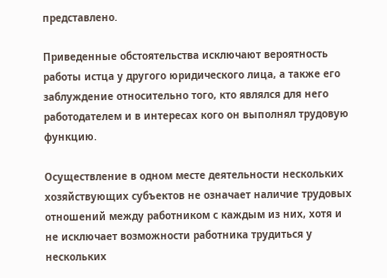представлено.

Приведенные обстоятельства исключают вероятность работы истца у другого юридического лица, а также его заблуждение относительно того, кто являлся для него работодателем и в интересах кого он выполнял трудовую функцию.

Осуществление в одном месте деятельности нескольких хозяйствующих субъектов не означает наличие трудовых отношений между работником с каждым из них, хотя и не исключает возможности работника трудиться у нескольких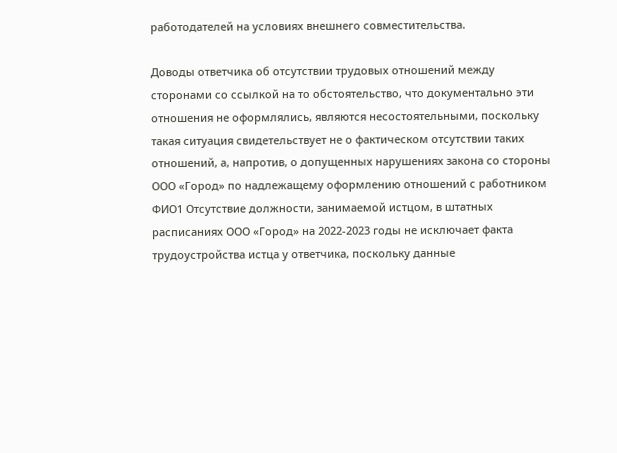работодателей на условиях внешнего совместительства.

Доводы ответчика об отсутствии трудовых отношений между сторонами со ссылкой на то обстоятельство, что документально эти отношения не оформлялись, являются несостоятельными, поскольку такая ситуация свидетельствует не о фактическом отсутствии таких отношений, а, напротив, о допущенных нарушениях закона со стороны ООО «Город» по надлежащему оформлению отношений с работником ФИО1 Отсутствие должности, занимаемой истцом, в штатных расписаниях ООО «Город» на 2022-2023 годы не исключает факта трудоустройства истца у ответчика, поскольку данные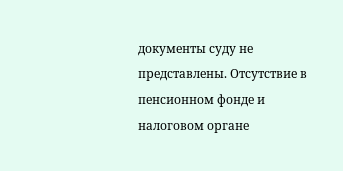документы суду не представлены. Отсутствие в пенсионном фонде и налоговом органе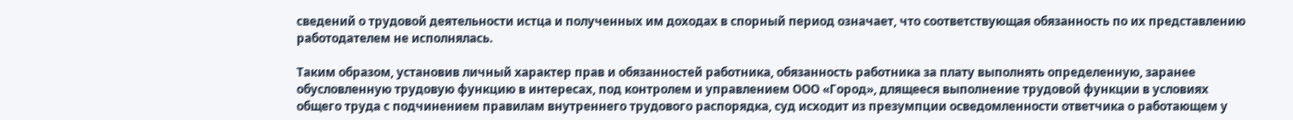сведений о трудовой деятельности истца и полученных им доходах в спорный период означает, что соответствующая обязанность по их представлению работодателем не исполнялась.

Таким образом, установив личный характер прав и обязанностей работника, обязанность работника за плату выполнять определенную, заранее обусловленную трудовую функцию в интересах, под контролем и управлением ООО «Город», длящееся выполнение трудовой функции в условиях общего труда с подчинением правилам внутреннего трудового распорядка, суд исходит из презумпции осведомленности ответчика о работающем у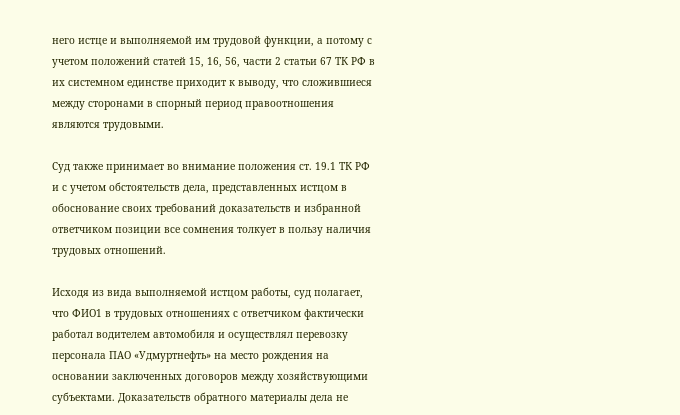него истце и выполняемой им трудовой функции, а потому с учетом положений статей 15, 16, 56, части 2 статьи 67 ТК РФ в их системном единстве приходит к выводу, что сложившиеся между сторонами в спорный период правоотношения являются трудовыми.

Суд также принимает во внимание положения ст. 19.1 ТК РФ и с учетом обстоятельств дела, представленных истцом в обоснование своих требований доказательств и избранной ответчиком позиции все сомнения толкует в пользу наличия трудовых отношений.

Исходя из вида выполняемой истцом работы, суд полагает, что ФИО1 в трудовых отношениях с ответчиком фактически работал водителем автомобиля и осуществлял перевозку персонала ПАО «Удмуртнефть» на место рождения на основании заключенных договоров между хозяйствующими субъектами. Доказательств обратного материалы дела не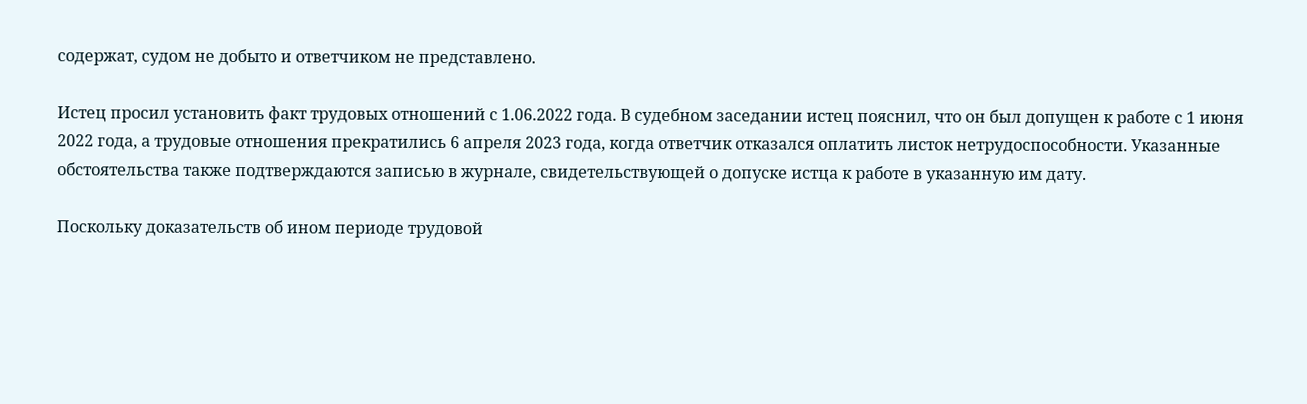содержат, судом не добыто и ответчиком не представлено.

Истец просил установить факт трудовых отношений с 1.06.2022 года. В судебном заседании истец пояснил, что он был допущен к работе с 1 июня 2022 года, а трудовые отношения прекратились 6 апреля 2023 года, когда ответчик отказался оплатить листок нетрудоспособности. Указанные обстоятельства также подтверждаются записью в журнале, свидетельствующей о допуске истца к работе в указанную им дату.

Поскольку доказательств об ином периоде трудовой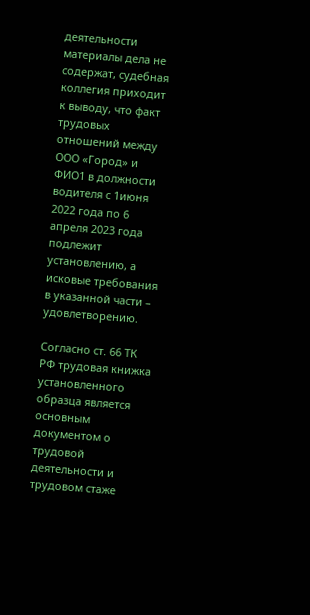деятельности материалы дела не содержат, судебная коллегия приходит к выводу, что факт трудовых отношений между ООО «Город» и ФИО1 в должности водителя с 1июня 2022 года по 6 апреля 2023 года подлежит установлению, а исковые требования в указанной части – удовлетворению.

Согласно ст. 66 ТК РФ трудовая книжка установленного образца является основным документом о трудовой деятельности и трудовом стаже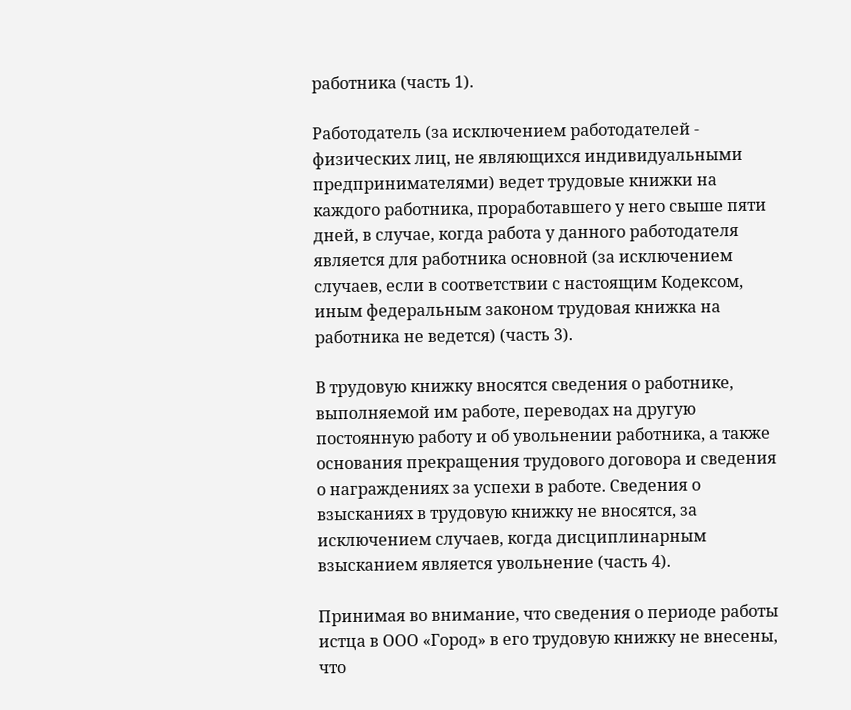работника (часть 1).

Работодатель (за исключением работодателей - физических лиц, не являющихся индивидуальными предпринимателями) ведет трудовые книжки на каждого работника, проработавшего у него свыше пяти дней, в случае, когда работа у данного работодателя является для работника основной (за исключением случаев, если в соответствии с настоящим Кодексом, иным федеральным законом трудовая книжка на работника не ведется) (часть 3).

В трудовую книжку вносятся сведения о работнике, выполняемой им работе, переводах на другую постоянную работу и об увольнении работника, а также основания прекращения трудового договора и сведения о награждениях за успехи в работе. Сведения о взысканиях в трудовую книжку не вносятся, за исключением случаев, когда дисциплинарным взысканием является увольнение (часть 4).

Принимая во внимание, что сведения о периоде работы истца в ООО «Город» в его трудовую книжку не внесены, что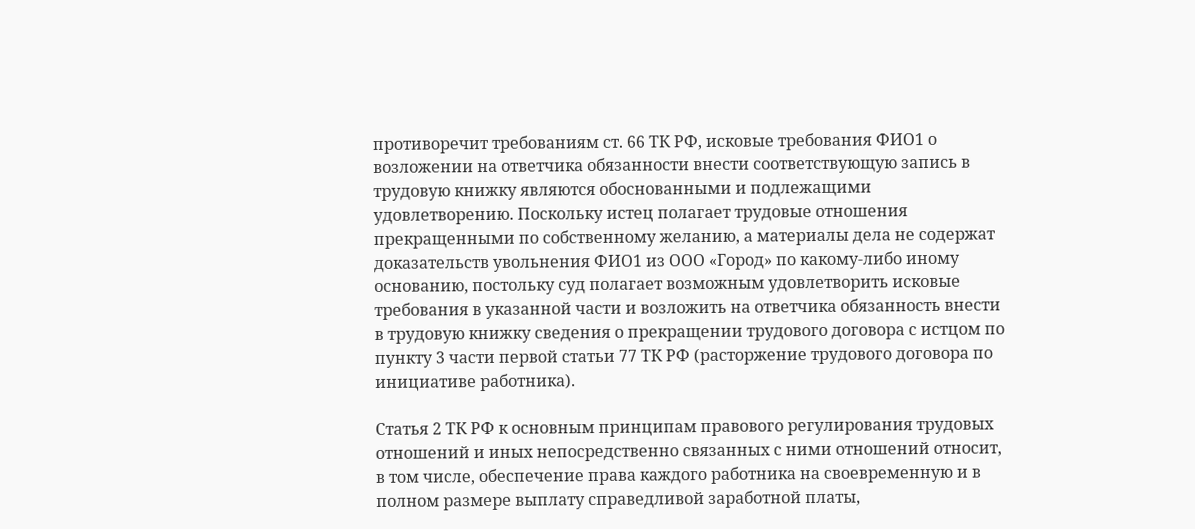противоречит требованиям ст. 66 ТК РФ, исковые требования ФИО1 о возложении на ответчика обязанности внести соответствующую запись в трудовую книжку являются обоснованными и подлежащими удовлетворению. Поскольку истец полагает трудовые отношения прекращенными по собственному желанию, а материалы дела не содержат доказательств увольнения ФИО1 из ООО «Город» по какому-либо иному основанию, постольку суд полагает возможным удовлетворить исковые требования в указанной части и возложить на ответчика обязанность внести в трудовую книжку сведения о прекращении трудового договора с истцом по пункту 3 части первой статьи 77 ТК РФ (расторжение трудового договора по инициативе работника).

Статья 2 ТК РФ к основным принципам правового регулирования трудовых отношений и иных непосредственно связанных с ними отношений относит, в том числе, обеспечение права каждого работника на своевременную и в полном размере выплату справедливой заработной платы,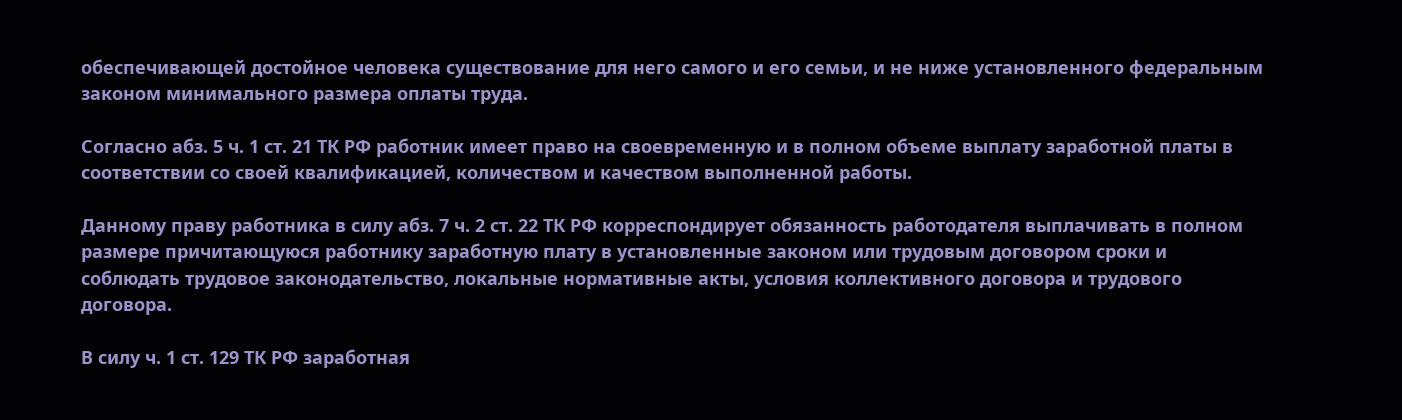обеспечивающей достойное человека существование для него самого и его семьи, и не ниже установленного федеральным законом минимального размера оплаты труда.

Согласно абз. 5 ч. 1 ст. 21 ТК РФ работник имеет право на своевременную и в полном объеме выплату заработной платы в соответствии со своей квалификацией, количеством и качеством выполненной работы.

Данному праву работника в силу абз. 7 ч. 2 ст. 22 ТК РФ корреспондирует обязанность работодателя выплачивать в полном размере причитающуюся работнику заработную плату в установленные законом или трудовым договором сроки и соблюдать трудовое законодательство, локальные нормативные акты, условия коллективного договора и трудового договора.

В силу ч. 1 ст. 129 ТК РФ заработная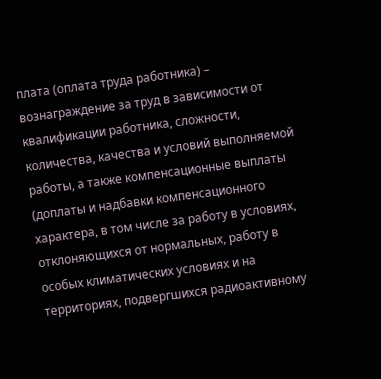плата (оплата труда работника) – вознаграждение за труд в зависимости от квалификации работника, сложности, количества, качества и условий выполняемой работы, а также компенсационные выплаты (доплаты и надбавки компенсационного характера, в том числе за работу в условиях, отклоняющихся от нормальных, работу в особых климатических условиях и на территориях, подвергшихся радиоактивному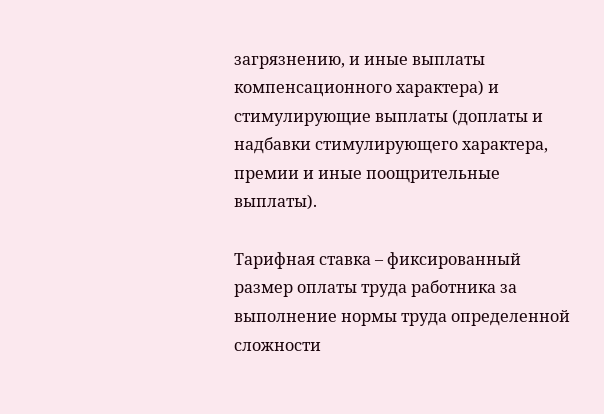загрязнению, и иные выплаты компенсационного характера) и стимулирующие выплаты (доплаты и надбавки стимулирующего характера, премии и иные поощрительные выплаты).

Тарифная ставка – фиксированный размер оплаты труда работника за выполнение нормы труда определенной сложности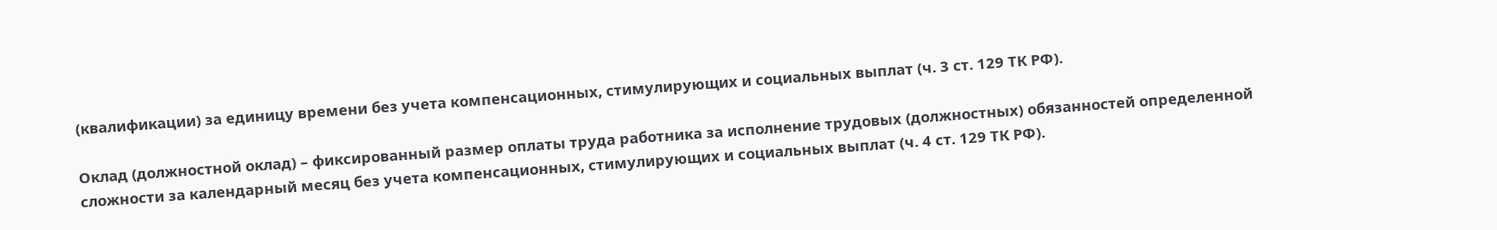(квалификации) за единицу времени без учета компенсационных, стимулирующих и социальных выплат (ч. 3 ст. 129 ТК РФ).

Оклад (должностной оклад) – фиксированный размер оплаты труда работника за исполнение трудовых (должностных) обязанностей определенной сложности за календарный месяц без учета компенсационных, стимулирующих и социальных выплат (ч. 4 ст. 129 ТК РФ).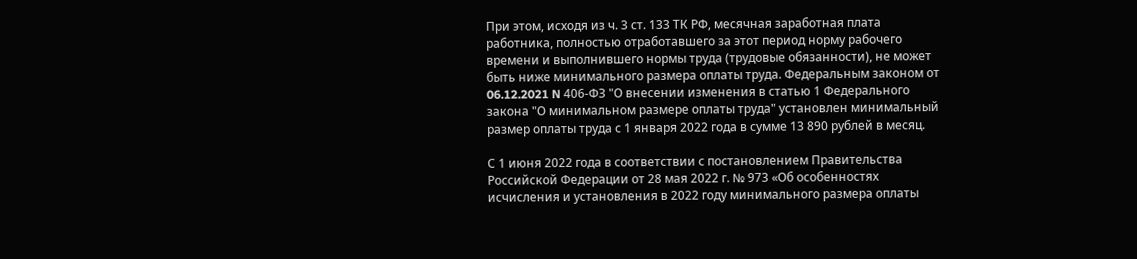При этом, исходя из ч. 3 ст. 133 ТК РФ, месячная заработная плата работника, полностью отработавшего за этот период норму рабочего времени и выполнившего нормы труда (трудовые обязанности), не может быть ниже минимального размера оплаты труда. Федеральным законом от 06.12.2021 N 406-ФЗ "О внесении изменения в статью 1 Федерального закона "О минимальном размере оплаты труда" установлен минимальный размер оплаты труда с 1 января 2022 года в сумме 13 890 рублей в месяц.

С 1 июня 2022 года в соответствии с постановлением Правительства Российской Федерации от 28 мая 2022 г. № 973 «Об особенностях исчисления и установления в 2022 году минимального размера оплаты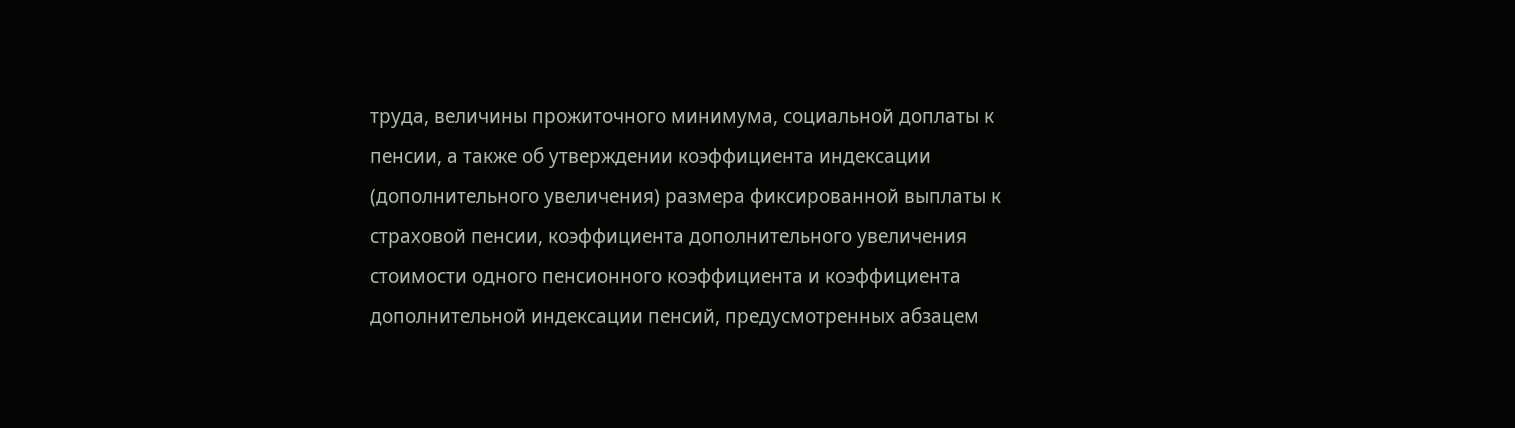труда, величины прожиточного минимума, социальной доплаты к пенсии, а также об утверждении коэффициента индексации (дополнительного увеличения) размера фиксированной выплаты к страховой пенсии, коэффициента дополнительного увеличения стоимости одного пенсионного коэффициента и коэффициента дополнительной индексации пенсий, предусмотренных абзацем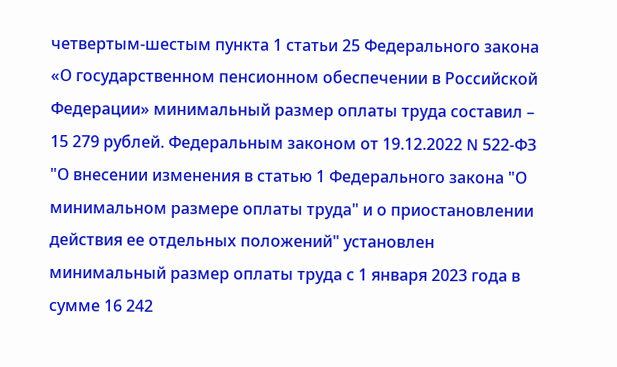четвертым-шестым пункта 1 статьи 25 Федерального закона «О государственном пенсионном обеспечении в Российской Федерации» минимальный размер оплаты труда составил – 15 279 рублей. Федеральным законом от 19.12.2022 N 522-ФЗ "О внесении изменения в статью 1 Федерального закона "О минимальном размере оплаты труда" и о приостановлении действия ее отдельных положений" установлен минимальный размер оплаты труда с 1 января 2023 года в сумме 16 242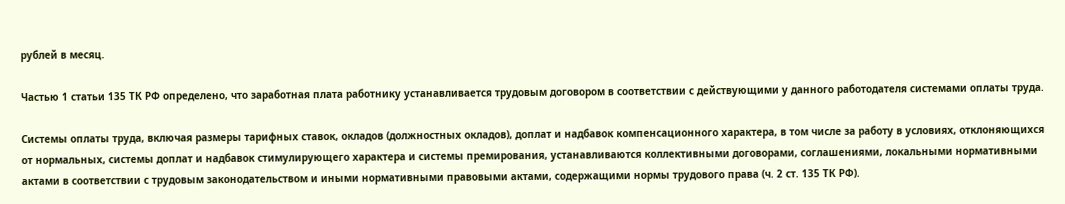рублей в месяц.

Частью 1 статьи 135 ТК РФ определено, что заработная плата работнику устанавливается трудовым договором в соответствии с действующими у данного работодателя системами оплаты труда.

Системы оплаты труда, включая размеры тарифных ставок, окладов (должностных окладов), доплат и надбавок компенсационного характера, в том числе за работу в условиях, отклоняющихся от нормальных, системы доплат и надбавок стимулирующего характера и системы премирования, устанавливаются коллективными договорами, соглашениями, локальными нормативными актами в соответствии с трудовым законодательством и иными нормативными правовыми актами, содержащими нормы трудового права (ч. 2 ст. 135 ТК РФ).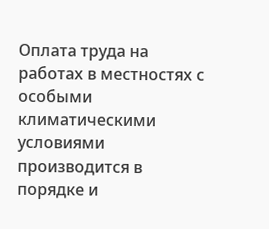Оплата труда на работах в местностях с особыми климатическими условиями производится в порядке и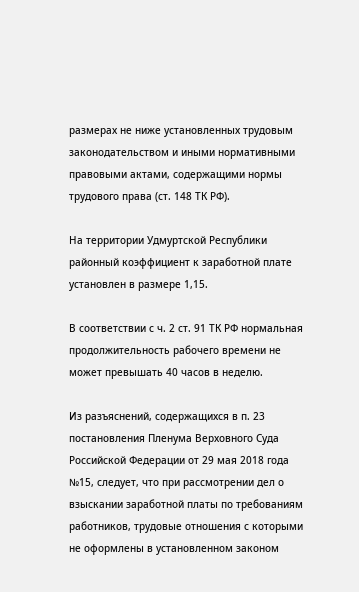размерах не ниже установленных трудовым законодательством и иными нормативными правовыми актами, содержащими нормы трудового права (ст. 148 ТК РФ).

На территории Удмуртской Республики районный коэффициент к заработной плате установлен в размере 1,15.

В соответствии с ч. 2 ст. 91 ТК РФ нормальная продолжительность рабочего времени не может превышать 40 часов в неделю.

Из разъяснений, содержащихся в п. 23 постановления Пленума Верховного Суда Российской Федерации от 29 мая 2018 года №15, следует, что при рассмотрении дел о взыскании заработной платы по требованиям работников, трудовые отношения с которыми не оформлены в установленном законом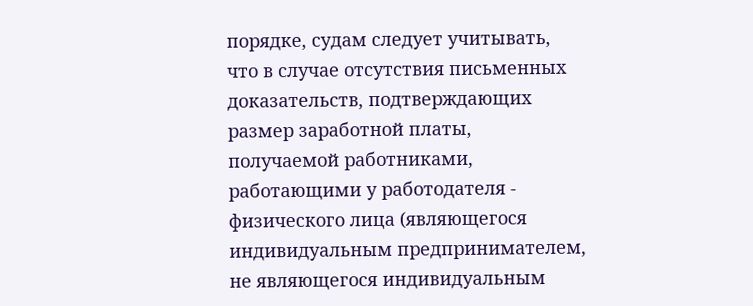порядке, судам следует учитывать, что в случае отсутствия письменных доказательств, подтверждающих размер заработной платы, получаемой работниками, работающими у работодателя - физического лица (являющегося индивидуальным предпринимателем, не являющегося индивидуальным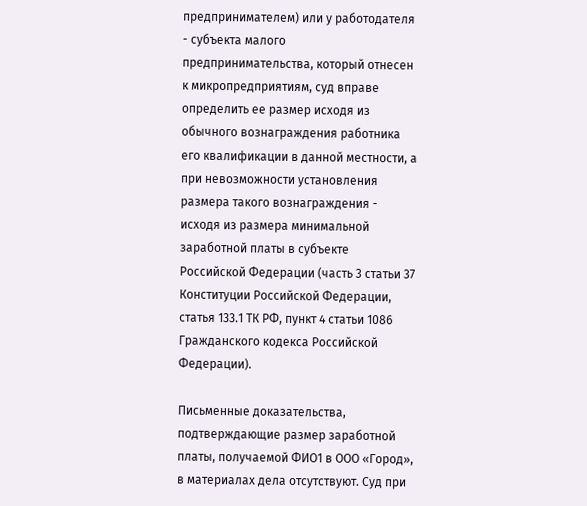предпринимателем) или у работодателя - субъекта малого предпринимательства, который отнесен к микропредприятиям, суд вправе определить ее размер исходя из обычного вознаграждения работника его квалификации в данной местности, а при невозможности установления размера такого вознаграждения - исходя из размера минимальной заработной платы в субъекте Российской Федерации (часть 3 статьи 37 Конституции Российской Федерации, статья 133.1 ТК РФ, пункт 4 статьи 1086 Гражданского кодекса Российской Федерации).

Письменные доказательства, подтверждающие размер заработной платы, получаемой ФИО1 в ООО «Город», в материалах дела отсутствуют. Суд при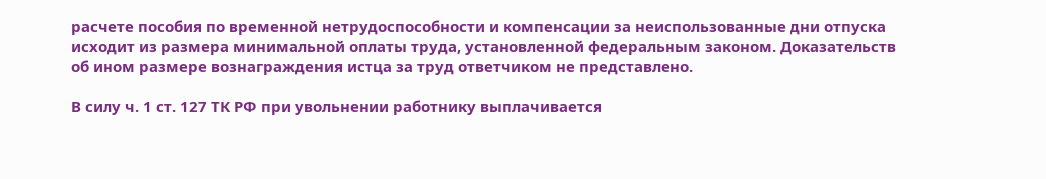расчете пособия по временной нетрудоспособности и компенсации за неиспользованные дни отпуска исходит из размера минимальной оплаты труда, установленной федеральным законом. Доказательств об ином размере вознаграждения истца за труд ответчиком не представлено.

В силу ч. 1 ст. 127 ТК РФ при увольнении работнику выплачивается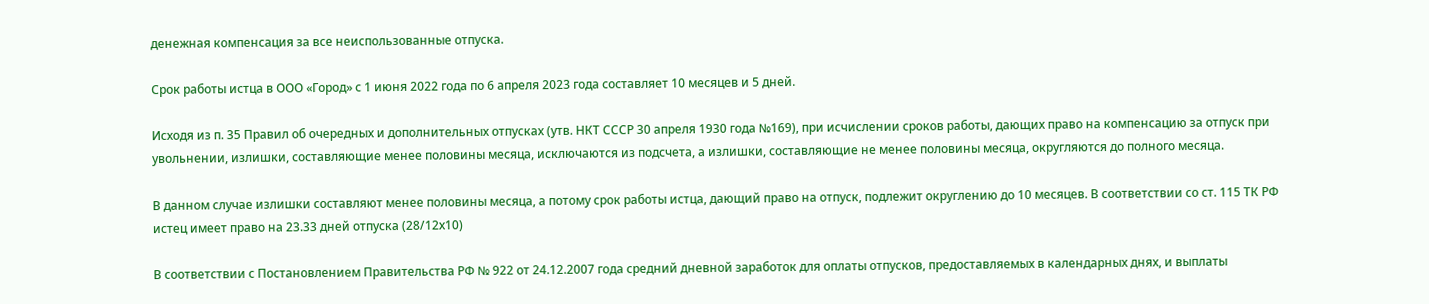денежная компенсация за все неиспользованные отпуска.

Срок работы истца в ООО «Город» с 1 июня 2022 года по 6 апреля 2023 года составляет 10 месяцев и 5 дней.

Исходя из п. 35 Правил об очередных и дополнительных отпусках (утв. НКТ СССР 30 апреля 1930 года №169), при исчислении сроков работы, дающих право на компенсацию за отпуск при увольнении, излишки, составляющие менее половины месяца, исключаются из подсчета, а излишки, составляющие не менее половины месяца, округляются до полного месяца.

В данном случае излишки составляют менее половины месяца, а потому срок работы истца, дающий право на отпуск, подлежит округлению до 10 месяцев. В соответствии со ст. 115 ТК РФ истец имеет право на 23.33 дней отпуска (28/12х10)

В соответствии с Постановлением Правительства РФ № 922 от 24.12.2007 года средний дневной заработок для оплаты отпусков, предоставляемых в календарных днях, и выплаты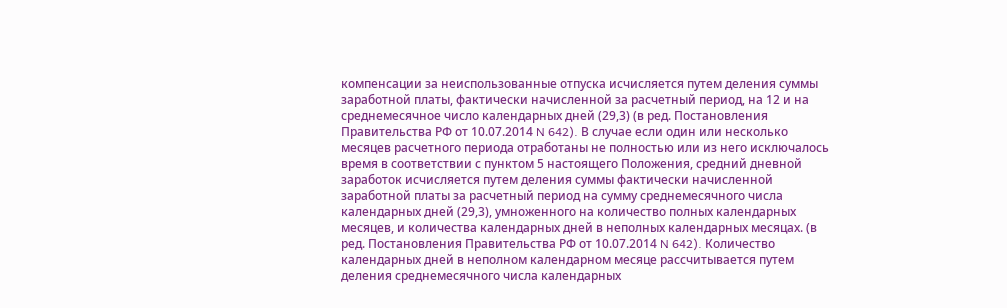компенсации за неиспользованные отпуска исчисляется путем деления суммы заработной платы, фактически начисленной за расчетный период, на 12 и на среднемесячное число календарных дней (29,3) (в ред. Постановления Правительства РФ от 10.07.2014 N 642). В случае если один или несколько месяцев расчетного периода отработаны не полностью или из него исключалось время в соответствии с пунктом 5 настоящего Положения, средний дневной заработок исчисляется путем деления суммы фактически начисленной заработной платы за расчетный период на сумму среднемесячного числа календарных дней (29,3), умноженного на количество полных календарных месяцев, и количества календарных дней в неполных календарных месяцах. (в ред. Постановления Правительства РФ от 10.07.2014 N 642). Количество календарных дней в неполном календарном месяце рассчитывается путем деления среднемесячного числа календарных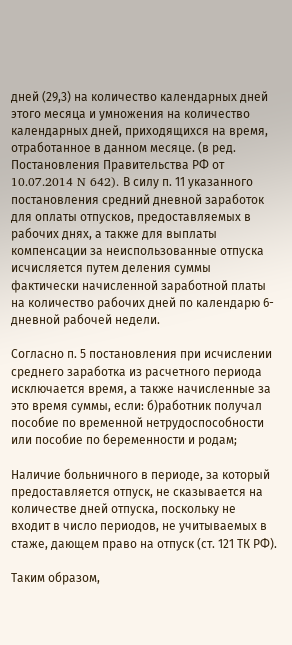дней (29,3) на количество календарных дней этого месяца и умножения на количество календарных дней, приходящихся на время, отработанное в данном месяце. (в ред. Постановления Правительства РФ от 10.07.2014 N 642). В силу п. 11 указанного постановления средний дневной заработок для оплаты отпусков, предоставляемых в рабочих днях, а также для выплаты компенсации за неиспользованные отпуска исчисляется путем деления суммы фактически начисленной заработной платы на количество рабочих дней по календарю 6-дневной рабочей недели.

Согласно п. 5 постановления при исчислении среднего заработка из расчетного периода исключается время, а также начисленные за это время суммы, если: б)работник получал пособие по временной нетрудоспособности или пособие по беременности и родам;

Наличие больничного в периоде, за который предоставляется отпуск, не сказывается на количестве дней отпуска, поскольку не входит в число периодов, не учитываемых в стаже, дающем право на отпуск (ст. 121 ТК РФ).

Таким образом,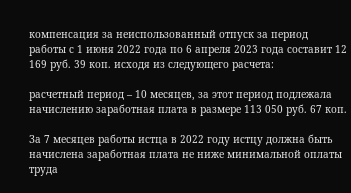компенсация за неиспользованный отпуск за период работы с 1 июня 2022 года по 6 апреля 2023 года составит 12 169 руб. 39 коп. исходя из следующего расчета:

расчетный период – 10 месяцев, за этот период подлежала начислению заработная плата в размере 113 050 руб. 67 коп.

За 7 месяцев работы истца в 2022 году истцу должна быть начислена заработная плата не ниже минимальной оплаты труда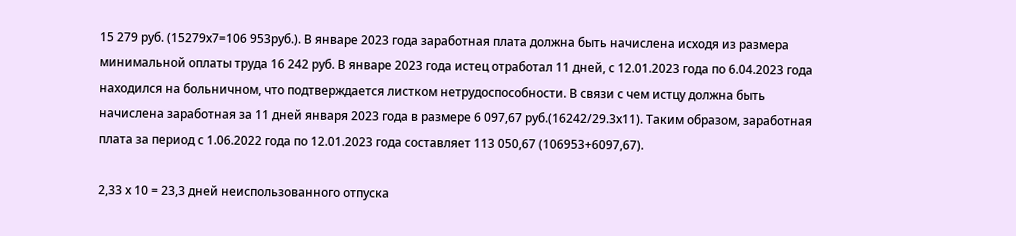15 279 руб. (15279х7=106 953руб.). В январе 2023 года заработная плата должна быть начислена исходя из размера минимальной оплаты труда 16 242 руб. В январе 2023 года истец отработал 11 дней, с 12.01.2023 года по 6.04.2023 года находился на больничном, что подтверждается листком нетрудоспособности. В связи с чем истцу должна быть начислена заработная за 11 дней января 2023 года в размере 6 097,67 руб.(16242/29.3х11). Таким образом, заработная плата за период с 1.06.2022 года по 12.01.2023 года составляет 113 050,67 (106953+6097,67).

2,33 х 10 = 23,3 дней неиспользованного отпуска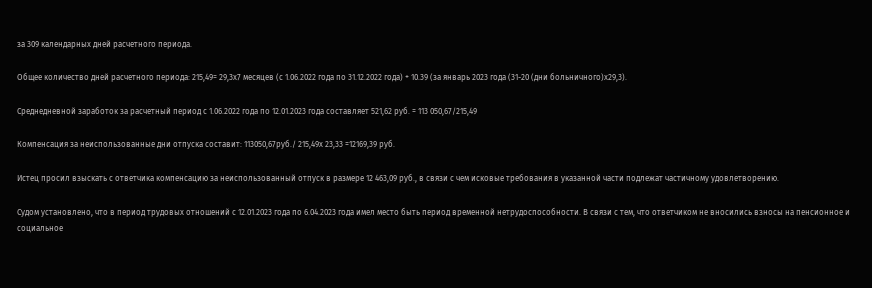за 309 календарных дней расчетного периода.

Общее количество дней расчетного периода: 215,49= 29,3х7 месяцев (с 1.06.2022 года по 31.12.2022 года) + 10.39 (за январь 2023 года (31-20 (дни больничного)х29,3).

Среднедневной заработок за расчетный период с 1.06.2022 года по 12.01.2023 года составляет 521,62 руб. = 113 050,67/215,49

Компенсация за неиспользованные дни отпуска составит: 113050,67руб./ 215,49х 23,33 =12169,39 руб.

Истец просил взыскать с ответчика компенсацию за неиспользованный отпуск в размере 12 463,09 руб., в связи с чем исковые требования в указанной части подлежат частичному удовлетворению.

Судом установлено, что в период трудовых отношений с 12.01.2023 года по 6.04.2023 года имел место быть период временной нетрудоспособности. В связи с тем, что ответчиком не вносились взносы на пенсионное и социальное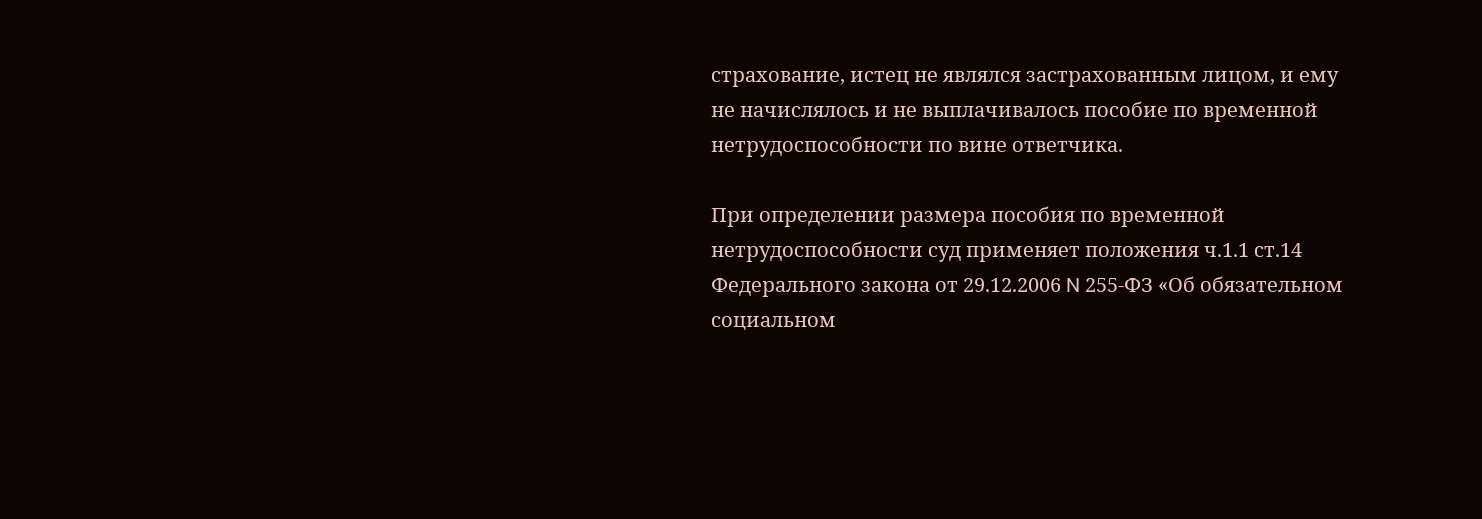страхование, истец не являлся застрахованным лицом, и ему не начислялось и не выплачивалось пособие по временной нетрудоспособности по вине ответчика.

При определении размера пособия по временной нетрудоспособности суд применяет положения ч.1.1 ст.14 Федерального закона от 29.12.2006 N 255-ФЗ «Об обязательном социальном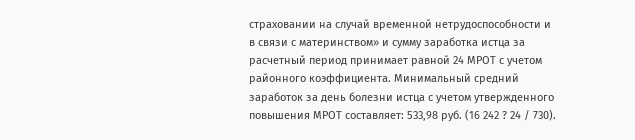страховании на случай временной нетрудоспособности и в связи с материнством» и сумму заработка истца за расчетный период принимает равной 24 МРОТ с учетом районного коэффициента. Минимальный средний заработок за день болезни истца с учетом утвержденного повышения МРОТ составляет: 533,98 руб. (16 242 ? 24 / 730).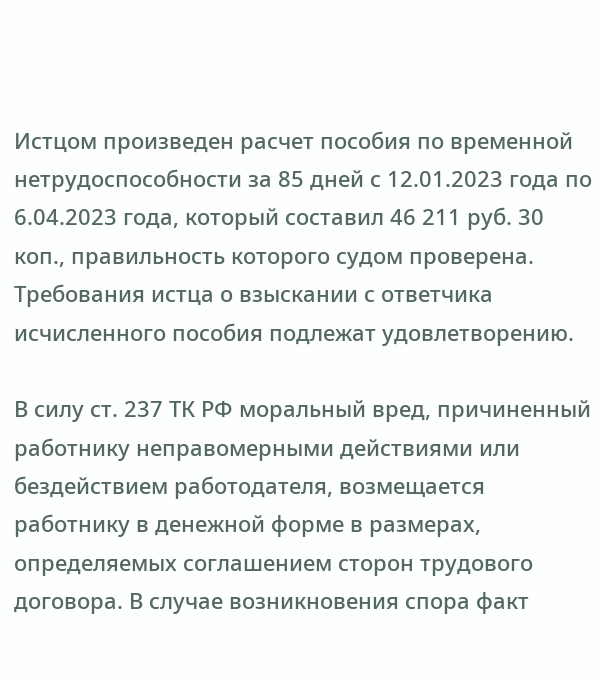Истцом произведен расчет пособия по временной нетрудоспособности за 85 дней с 12.01.2023 года по 6.04.2023 года, который составил 46 211 руб. 30 коп., правильность которого судом проверена. Требования истца о взыскании с ответчика исчисленного пособия подлежат удовлетворению.

В силу ст. 237 ТК РФ моральный вред, причиненный работнику неправомерными действиями или бездействием работодателя, возмещается работнику в денежной форме в размерах, определяемых соглашением сторон трудового договора. В случае возникновения спора факт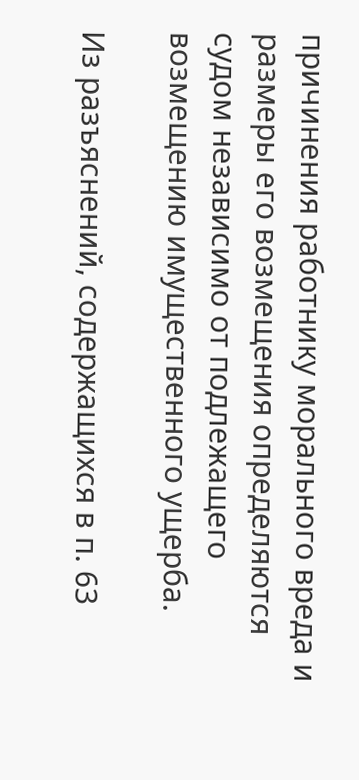причинения работнику морального вреда и размеры его возмещения определяются судом независимо от подлежащего возмещению имущественного ущерба.

Из разъяснений, содержащихся в п. 63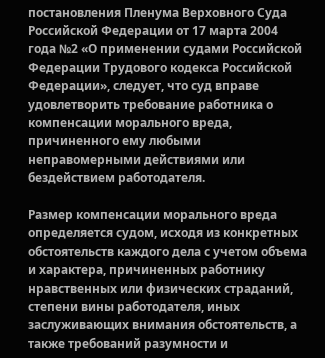постановления Пленума Верховного Суда Российской Федерации от 17 марта 2004 года №2 «О применении судами Российской Федерации Трудового кодекса Российской Федерации», следует, что суд вправе удовлетворить требование работника о компенсации морального вреда, причиненного ему любыми неправомерными действиями или бездействием работодателя.

Размер компенсации морального вреда определяется судом, исходя из конкретных обстоятельств каждого дела с учетом объема и характера, причиненных работнику нравственных или физических страданий, степени вины работодателя, иных заслуживающих внимания обстоятельств, а также требований разумности и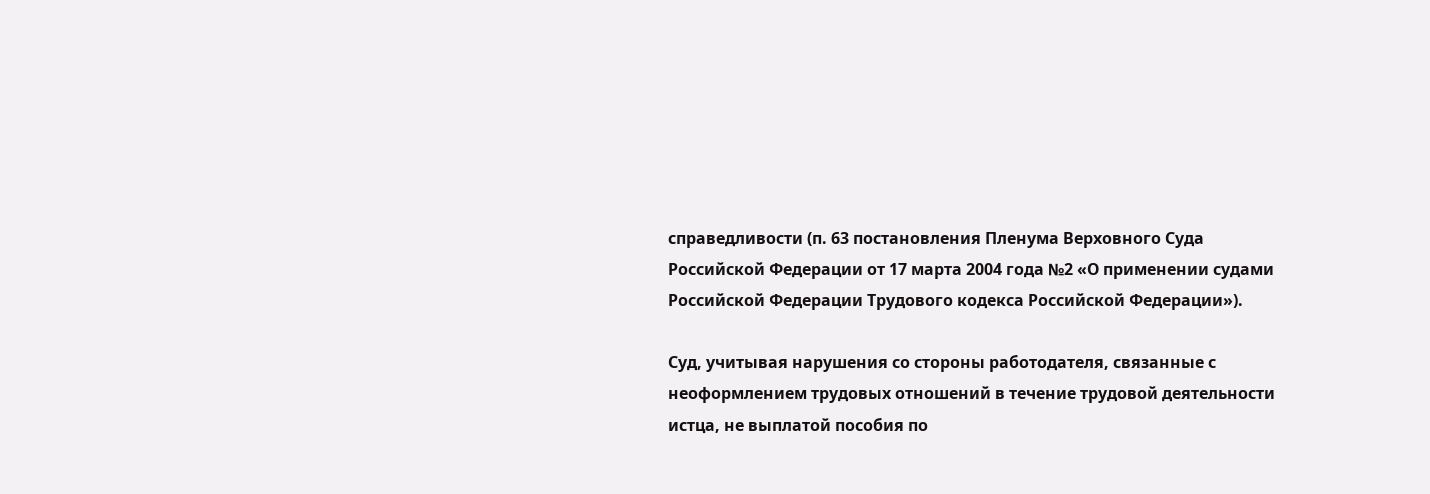справедливости (п. 63 постановления Пленума Верховного Суда Российской Федерации от 17 марта 2004 года №2 «О применении судами Российской Федерации Трудового кодекса Российской Федерации»).

Суд, учитывая нарушения со стороны работодателя, связанные с неоформлением трудовых отношений в течение трудовой деятельности истца, не выплатой пособия по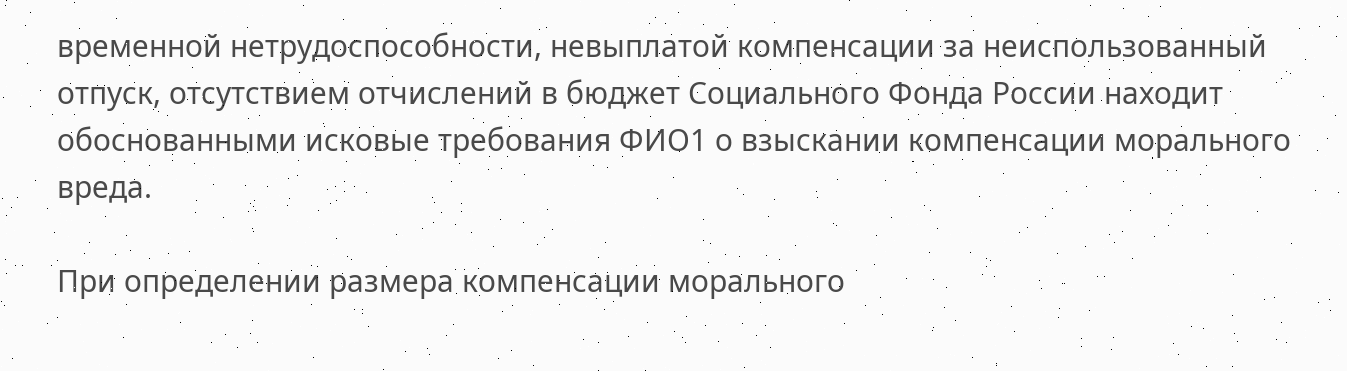временной нетрудоспособности, невыплатой компенсации за неиспользованный отпуск, отсутствием отчислений в бюджет Социального Фонда России находит обоснованными исковые требования ФИО1 о взыскании компенсации морального вреда.

При определении размера компенсации морального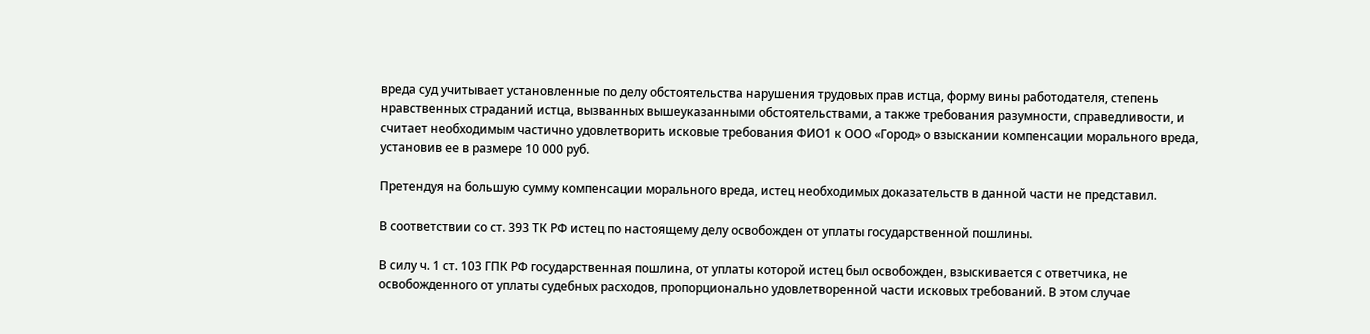вреда суд учитывает установленные по делу обстоятельства нарушения трудовых прав истца, форму вины работодателя, степень нравственных страданий истца, вызванных вышеуказанными обстоятельствами, а также требования разумности, справедливости, и считает необходимым частично удовлетворить исковые требования ФИО1 к ООО «Город» о взыскании компенсации морального вреда, установив ее в размере 10 000 руб.

Претендуя на большую сумму компенсации морального вреда, истец необходимых доказательств в данной части не представил.

В соответствии со ст. 393 ТК РФ истец по настоящему делу освобожден от уплаты государственной пошлины.

В силу ч. 1 ст. 103 ГПК РФ государственная пошлина, от уплаты которой истец был освобожден, взыскивается с ответчика, не освобожденного от уплаты судебных расходов, пропорционально удовлетворенной части исковых требований. В этом случае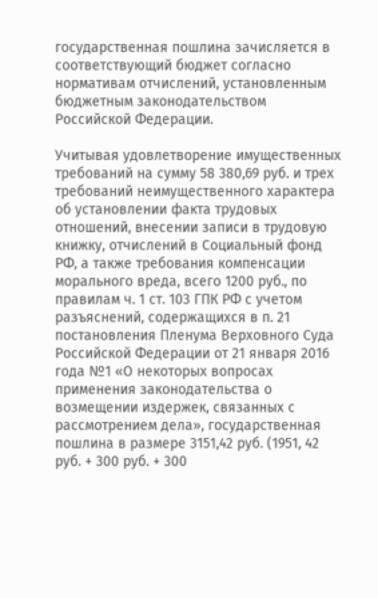государственная пошлина зачисляется в соответствующий бюджет согласно нормативам отчислений, установленным бюджетным законодательством Российской Федерации.

Учитывая удовлетворение имущественных требований на сумму 58 380,69 руб. и трех требований неимущественного характера об установлении факта трудовых отношений, внесении записи в трудовую книжку, отчислений в Социальный фонд РФ, а также требования компенсации морального вреда, всего 1200 руб., по правилам ч. 1 ст. 103 ГПК РФ с учетом разъяснений, содержащихся в п. 21 постановления Пленума Верховного Суда Российской Федерации от 21 января 2016 года №1 «О некоторых вопросах применения законодательства о возмещении издержек, связанных с рассмотрением дела», государственная пошлина в размере 3151,42 руб. (1951, 42 руб. + 300 руб. + 300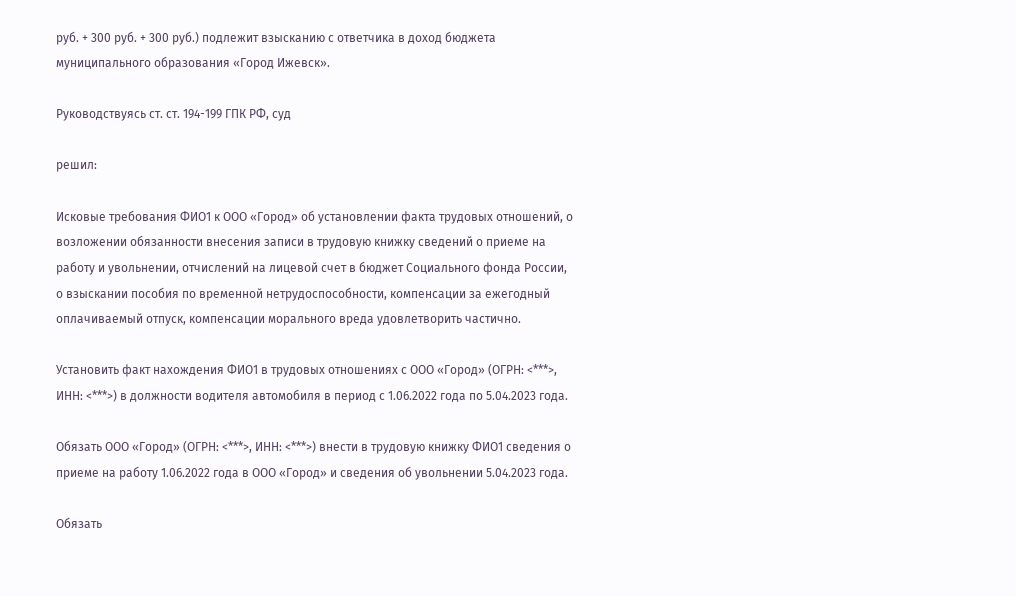руб. + 300 руб. + 300 руб.) подлежит взысканию с ответчика в доход бюджета муниципального образования «Город Ижевск».

Руководствуясь ст. ст. 194-199 ГПК РФ, суд

решил:

Исковые требования ФИО1 к ООО «Город» об установлении факта трудовых отношений, о возложении обязанности внесения записи в трудовую книжку сведений о приеме на работу и увольнении, отчислений на лицевой счет в бюджет Социального фонда России, о взыскании пособия по временной нетрудоспособности, компенсации за ежегодный оплачиваемый отпуск, компенсации морального вреда удовлетворить частично.

Установить факт нахождения ФИО1 в трудовых отношениях с ООО «Город» (ОГРН: <***>, ИНН: <***>) в должности водителя автомобиля в период с 1.06.2022 года по 5.04.2023 года.

Обязать ООО «Город» (ОГРН: <***>, ИНН: <***>) внести в трудовую книжку ФИО1 сведения о приеме на работу 1.06.2022 года в ООО «Город» и сведения об увольнении 5.04.2023 года.

Обязать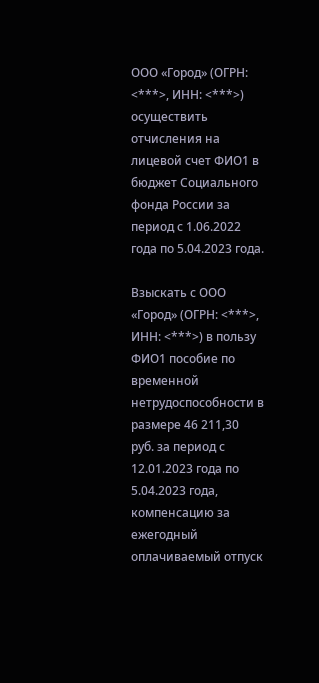ООО «Город» (ОГРН: <***>, ИНН: <***>) осуществить отчисления на лицевой счет ФИО1 в бюджет Социального фонда России за период с 1.06.2022 года по 5.04.2023 года.

Взыскать с ООО «Город» (ОГРН: <***>, ИНН: <***>) в пользу ФИО1 пособие по временной нетрудоспособности в размере 46 211,30 руб. за период с 12.01.2023 года по 5.04.2023 года, компенсацию за ежегодный оплачиваемый отпуск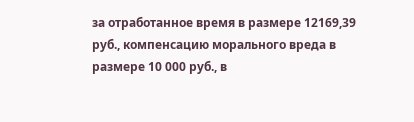за отработанное время в размере 12169,39 руб., компенсацию морального вреда в размере 10 000 руб., в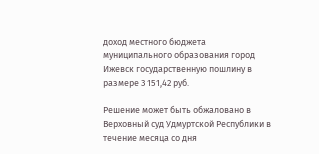доход местного бюджета муниципального образования город Ижевск государственную пошлину в размере 3 151,42 руб.

Решение может быть обжаловано в Верховный суд Удмуртской Республики в течение месяца со дня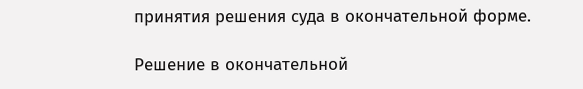принятия решения суда в окончательной форме.

Решение в окончательной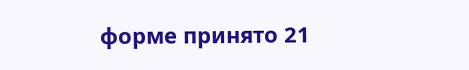форме принято 21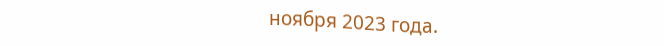ноября 2023 года.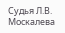Судья Л.В. Москалева